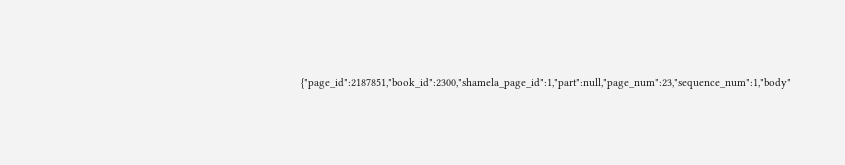{"page_id":2187851,"book_id":2300,"shamela_page_id":1,"part":null,"page_num":23,"sequence_num":1,"body"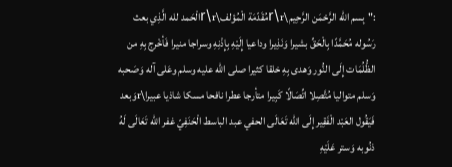:"بِسم الله الرَّحْمَن الرَّحِيم\r\rمُقَدّمَة الْمُؤلف\r\rالْحَمد لله الَّذِي بعث رَسُوله مُحَمَّدًا بِالْحَقِّ بشيرا وَنَذِيرا وداعيا إِلَيْهِ بِإِذْنِهِ وسراجا منيرا فَأخْرج بِهِ من الظُّلُمَات إِلَى النُّور وَهدى بِهِ خلقا كثيرا صلى الله عليه وسلم وعَلى آله وَصَحبه وَسلم متواليا مُتَّصِلا اتِّصَالًا كَبِيرا متأرجا عطرا نافحا مسكا شاذيا عبيرا\rوَبعد فَيَقُول العَبْد الْفَقِير إِلَى الله تَعَالَى الحفي عبد الباسط الْحَنَفِيّ غفر الله تَعَالَى لَهُ ذنُوبه وَستر عَلَيْهِ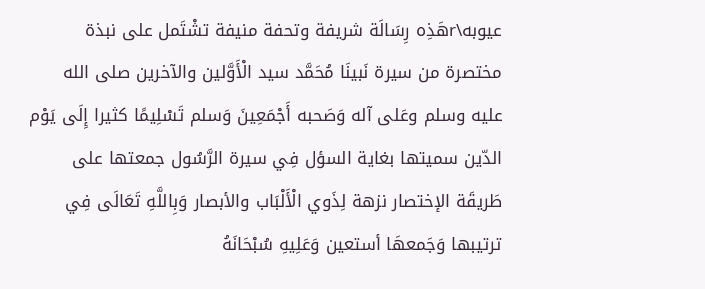عيوبه\rهَذِه رِسَالَة شريفة وتحفة منيفة تشْتَمل على نبذة مختصرة من سيرة نَبينَا مُحَمَّد سيد الْأَوَّلين والآخرين صلى الله عليه وسلم وعَلى آله وَصَحبه أَجْمَعِينَ وَسلم تَسْلِيمًا كثيرا إِلَى يَوْم الدّين سميتها بغاية السؤل فِي سيرة الرَّسُول جمعتها على طَريقَة الإختصار نزهة لِذَوي الْأَلْبَاب والأبصار وَبِاللَّهِ تَعَالَى فِي ترتيبها وَجَمعهَا أستعين وَعَلِيهِ سُبْحَانَهُ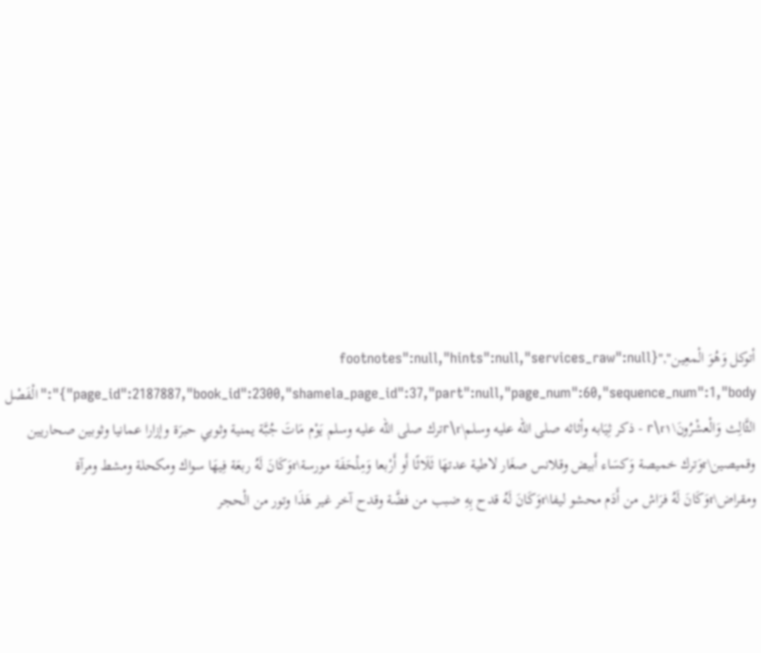أتوكل وَهُوَ الْمعِين","footnotes":null,"hints":null,"services_raw":null} {"page_id":2187887,"book_id":2300,"shamela_page_id":37,"part":null,"page_num":60,"sequence_num":1,"body":"الْفَصْل الثَّالِث وَالْعشْرُونَ\r\r١ - ذكر ثِيَابه وأثاثه صلى الله عليه وسلم\r\rترك صلى الله عليه وسلم يَوْم مَاتَ جُبَّة يمنية وثوبي حبرَة وإزارا عمانيا وثوبين صحاريين وقميصين\rوَترك خميصة وَكسَاء أَبيض وقلانس صغَار لاطية عدتهَا ثَلَاثًا أَو أَرْبعا وَمِلْحَفَة مورسة\rوَكَانَ لَهُ ربعَة فِيهَا سواك ومكحلة ومشط ومرآة ومقراض\rوَكَانَ لَهُ فرَاش من أَدَم محشو ليفا\rوَكَانَ لَهُ قدح بِهِ ضبب من فضَّة وقدح آخر غير هَذَا وتور من الْحجر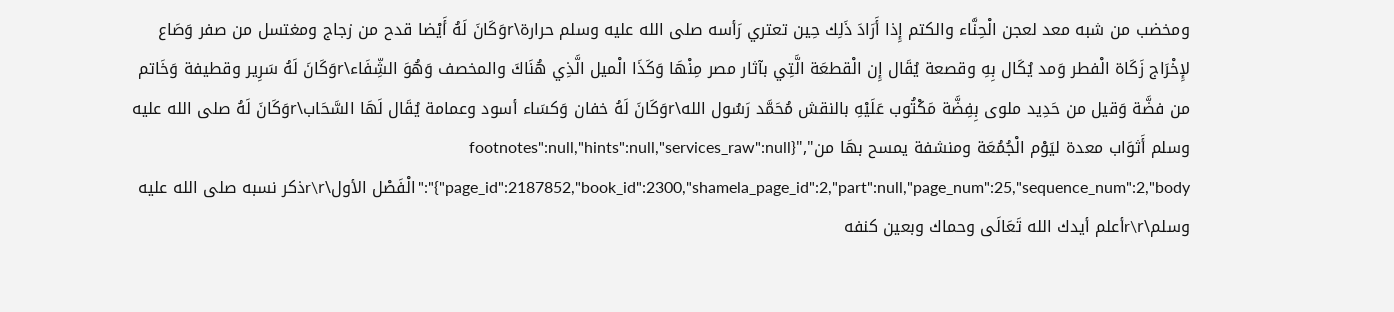ومخضب من شبه معد لعجن الْحِنَّاء والكتم إِذا أَرَادَ ذَلِك حِين تعتري رَأسه صلى الله عليه وسلم حرارة\rوَكَانَ لَهُ أَيْضا قدح من زجاج ومغتسل من صفر وَصَاع لإِخْرَاج زَكَاة الْفطر وَمد يُكَال بِهِ وقصعة يُقَال إِن الْقطعَة الَّتِي بآثار مصر مِنْهَا وَكَذَا الْميل الَّذِي هُنَاكَ والمخصف وَهُوَ الشِّفَاء\rوَكَانَ لَهُ سَرِير وقطيفة وَخَاتم من فضَّة وَقيل من حَدِيد ملوى بِفِضَّة مَكْتُوب عَلَيْهِ بالنقش مُحَمَّد رَسُول الله\rوَكَانَ لَهُ خفان وَكسَاء أسود وعمامة يُقَال لَهَا السَّحَاب\rوَكَانَ لَهُ صلى الله عليه وسلم أَثوَاب معدة ليَوْم الْجُمُعَة ومنشفة يمسح بهَا من","footnotes":null,"hints":null,"services_raw":null} {"page_id":2187852,"book_id":2300,"shamela_page_id":2,"part":null,"page_num":25,"sequence_num":2,"body":"الْفَصْل الأول\r\rذكر نسبه صلى الله عليه وسلم\r\rأعلم أيدك الله تَعَالَى وحماك وبعين كنفه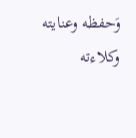وَحفظه وعنايته وكلاءته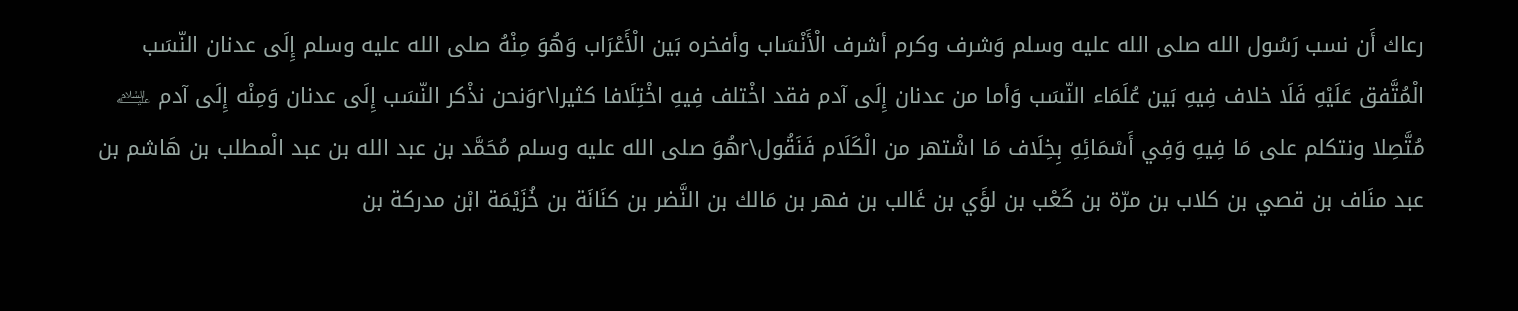رعاك أَن نسب رَسُول الله صلى الله عليه وسلم وَشرف وكرم أشرف الْأَنْسَاب وأفخره بَين الْأَعْرَاب وَهُوَ مِنْهُ صلى الله عليه وسلم إِلَى عدنان النّسَب الْمُتَّفق عَلَيْهِ فَلَا خلاف فِيهِ بَين عُلَمَاء النّسَب وَأما من عدنان إِلَى آدم فقد اخْتلف فِيهِ اخْتِلَافا كثيرا\rوَنحن نذْكر النّسَب إِلَى عدنان وَمِنْه إِلَى آدم ﵇ مُتَّصِلا ونتكلم على مَا فِيهِ وَفِي أَسْمَائِهِ بِخِلَاف مَا اشْتهر من الْكَلَام فَنَقُول\rهُوَ صلى الله عليه وسلم مُحَمَّد بن عبد الله بن عبد الْمطلب بن هَاشم بن عبد منَاف بن قصي بن كلاب بن مرّة بن كَعْب بن لؤَي بن غَالب بن فهر بن مَالك بن النَّضر بن كنَانَة بن خُزَيْمَة ابْن مدركة بن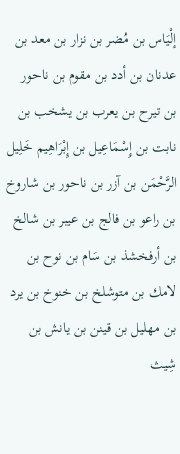إلْيَاس بن مُضر بن نزار بن معد بن عدنان بن أدد بن مقوم بن ناحور بن تيرح بن يعرب بن يشخب بن نابت بن إِسْمَاعِيل بن إِبْرَاهِيم خَلِيل الرَّحْمَن بن آزر بن ناحور بن شاروخ بن راعو بن فالج بن عيبر بن شالخ بن أرفخشذ بن سَام بن نوح بن لامك بن متوشلخ بن خنوخ بن يرد بن مهليل بن قينن بن يانش بن شِيث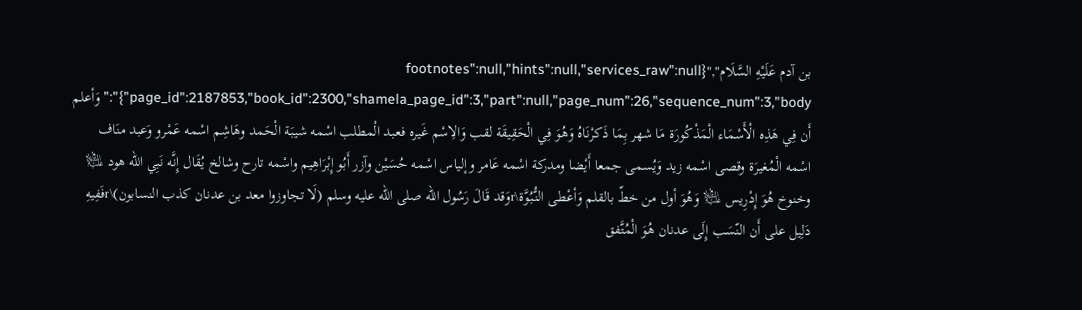بن آدم عَلَيْهِ السَّلَام","footnotes":null,"hints":null,"services_raw":null} {"page_id":2187853,"book_id":2300,"shamela_page_id":3,"part":null,"page_num":26,"sequence_num":3,"body":"وَأعلم أَن فِي هَذِه الْأَسْمَاء الْمَذْكُورَة مَا شهر بِمَا ذَكرْنَاهُ وَهُوَ فِي الْحَقِيقَة لقب وَالِاسْم غَيره فعبد الْمطلب اسْمه شيبَة الْحَمد وهَاشِم اسْمه عَمْرو وَعبد منَاف اسْمه الْمُغيرَة وقصى اسْمه زيد وَيُسمى جمعا أَيْضا ومدركة اسْمه عَامر وإلياس اسْمه حُسَيْن وآزر أَبُو إِبْرَاهِيم واسْمه تارح وشالخ يُقَال إِنَّه نَبِي الله هود ﵇ وخنوخ هُوَ إِدْرِيس ﵇ وَهُوَ أول من خطّ بالقلم وَأعْطى النُّبُوَّة\rوَقد قَالَ رَسُول الله صلى الله عليه وسلم (لَا تجاوزوا معد بن عدنان كذب النسابون)\rفَفِيهِ دَلِيل على أَن النّسَب إِلَى عدنان هُوَ الْمُتَّفق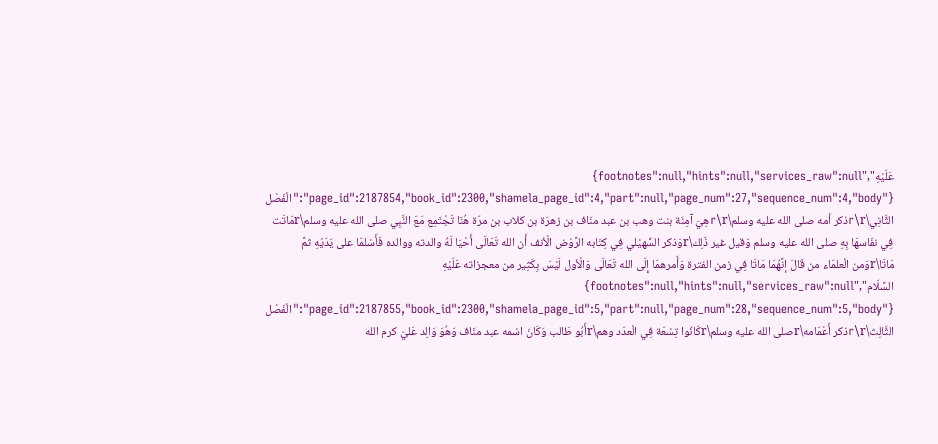عَلَيْهِ","footnotes":null,"hints":null,"services_raw":null} {"page_id":2187854,"book_id":2300,"shamela_page_id":4,"part":null,"page_num":27,"sequence_num":4,"body":"الْفَصْل الثَّانِي\r\rذكر أمه صلى الله عليه وسلم\r\rهِيَ آمِنَة بنت وهب بن عبد منَاف بن زهرَة بن كلاب بن مرّة هُنَا تَجْتَمِع مَعَ النَّبِي صلى الله عليه وسلم\rمَاتَت فِي نفَاسهَا بِهِ صلى الله عليه وسلم وَقيل غير ذَلِك\rوَذكر السُّهيْلي فِي كِتَابه الرَّوْض الْأنف أَن الله تَعَالَى أَحْيَا لَهُ والدته ووالده فَأَسْلمَا على يَدَيْهِ ثمَّ مَاتَا\rوَمن الْعلمَاء من قَالَ إنَّهُمَا مَاتَا فِي زمن الفترة وَأَمرهمَا إِلَى الله تَعَالَى وَالْأول لَيْسَ بِكَثِير من معجزاته عَلَيْهِ السَّلَام","footnotes":null,"hints":null,"services_raw":null} {"page_id":2187855,"book_id":2300,"shamela_page_id":5,"part":null,"page_num":28,"sequence_num":5,"body":"الْفَصْل الثَّالِث\r\rذكر أَعْمَامه\rصلى الله عليه وسلم\rكَانُوا تِسْعَة فِي الْعدَد وهم\rأَبُو طَالب وَكَانَ اسْمه عبد منَاف وَهُوَ وَالِد عَليّ كرم الله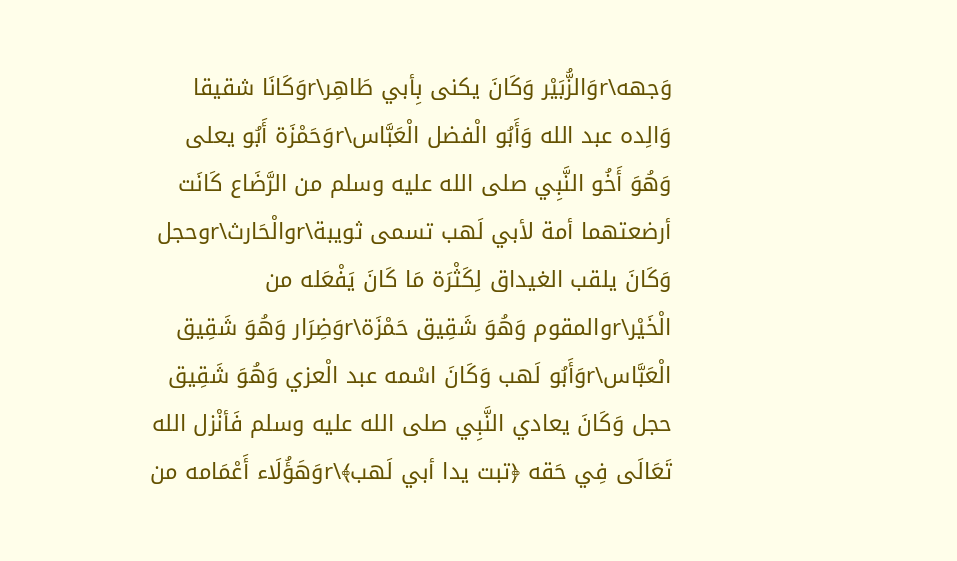وَجهه\rوَالزُّبَيْر وَكَانَ يكنى بِأبي طَاهِر\rوَكَانَا شقيقا وَالِده عبد الله وَأَبُو الْفضل الْعَبَّاس\rوَحَمْزَة أَبُو يعلى وَهُوَ أَخُو النَّبِي صلى الله عليه وسلم من الرَّضَاع كَانَت أرضعتهما أمة لأبي لَهب تسمى ثويبة\rوالْحَارث\rوحجل وَكَانَ يلقب الغيداق لِكَثْرَة مَا كَانَ يَفْعَله من الْخَيْر\rوالمقوم وَهُوَ شَقِيق حَمْزَة\rوَضِرَار وَهُوَ شَقِيق الْعَبَّاس\rوَأَبُو لَهب وَكَانَ اسْمه عبد الْعزي وَهُوَ شَقِيق حجل وَكَانَ يعادي النَّبِي صلى الله عليه وسلم فَأنْزل الله تَعَالَى فِي حَقه ﴿تبت يدا أبي لَهب﴾\rوَهَؤُلَاء أَعْمَامه من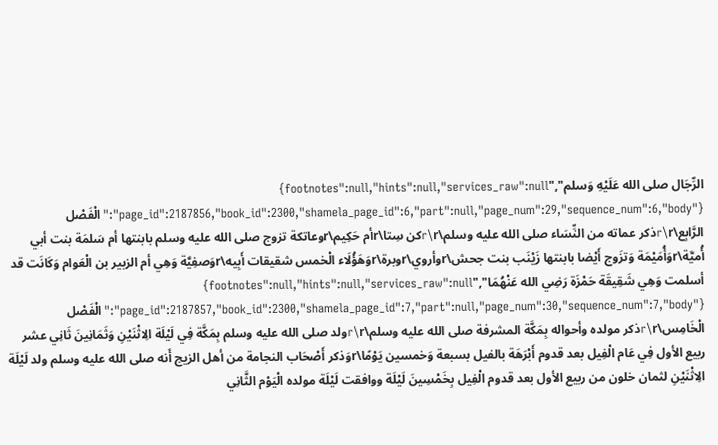الرِّجَال صلى الله عَلَيْهِ وَسلم","footnotes":null,"hints":null,"services_raw":null} {"page_id":2187856,"book_id":2300,"shamela_page_id":6,"part":null,"page_num":29,"sequence_num":6,"body":"الْفَصْل الرَّابِع\r\rذكر عماته من النِّسَاء صلى الله عليه وسلم\r\rكن سِتا\rأم حَكِيم\rوعاتكة تزوج صلى الله عليه وسلم بابنتها أم سَلمَة بنت أبي أُميَّة\rوَأُمَيْمَة وَتزَوج أَيْضا بابنتها زَيْنَب بنت جحش\rوأروي\rوبرة\rوَهَؤُلَاء الْخمس شقيقات أَبِيه\rوَصفِيَّة وَهِي أم الزبير بن الْعَوام وَكَانَت قد أسلمت وَهِي شَقِيقَة حَمْزَة رَضِي الله عَنْهُمَا","footnotes":null,"hints":null,"services_raw":null} {"page_id":2187857,"book_id":2300,"shamela_page_id":7,"part":null,"page_num":30,"sequence_num":7,"body":"الْفَصْل الْخَامِس\r\rذكر مولده وأحواله بِمَكَّة المشرفة صلى الله عليه وسلم\r\rولد صلى الله عليه وسلم بِمَكَّة فِي لَيْلَة الِاثْنَيْنِ وَثَمَانِينَ ثَانِي عشر ربيع الأول فِي عَام الْفِيل بعد قدوم أَبْرَهَة بالفيل بسبعة وَخمسين يَوْمًا\rوَذكر أَصْحَاب النجامة من أهل الزيج أَنه صلى الله عليه وسلم ولد لَيْلَة الِاثْنَيْنِ لثمان خلون من ربيع الأول بعد قدوم الْفِيل بِخَمْسِينَ لَيْلَة ووافقت لَيْلَة مولده الْيَوْم الثَّانِي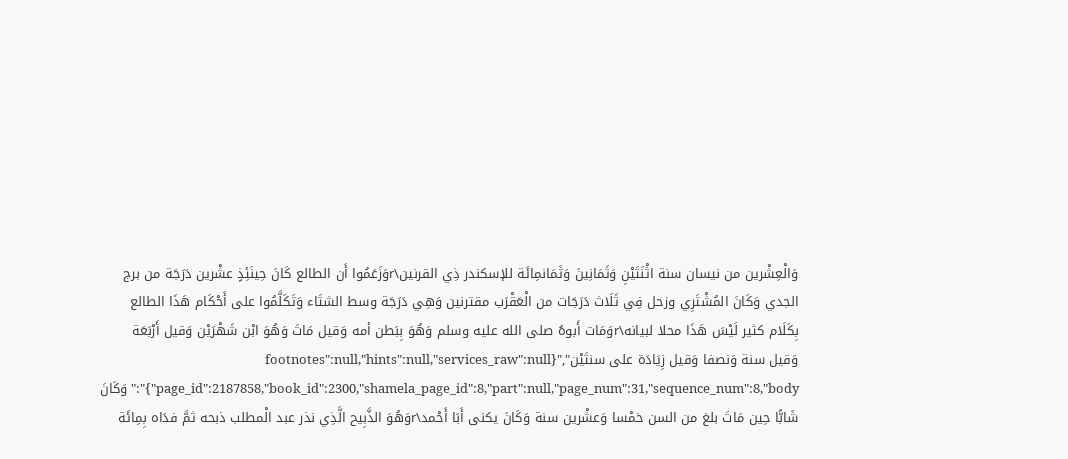وَالْعِشْرين من نيسان سنة اثْنَتَيْنِ وَثَمَانِينَ وَثَمَانمِائَة للإسكندر ذِي القرنين\rوَزَعَمُوا أَن الطالع كَانَ حِينَئِذٍ عشْرين دَرَجَة من برج الجدي وَكَانَ المُشْتَرِي وزحل فِي ثَلَاث دَرَجَات من الْعَقْرَب مقترنين وَهِي دَرَجَة وسط الشتَاء وَتَكَلَّمُوا على أَحْكَام هَذَا الطالع بِكَلَام كثير لَيْسَ هَذَا محلا لبيانه\rوَمَات أَبوهُ صلى الله عليه وسلم وَهُوَ بِبَطن أمه وَقيل مَاتَ وَهُوَ ابْن شَهْرَيْن وَقيل أَرْبَعَة وَقيل سنة وَنصفا وَقيل زِيَادَة على سنتَيْن","footnotes":null,"hints":null,"services_raw":null} {"page_id":2187858,"book_id":2300,"shamela_page_id":8,"part":null,"page_num":31,"sequence_num":8,"body":"وَكَانَ شَابًّا حِين مَاتَ بلغ من السن خمْسا وَعشْرين سنة وَكَانَ يكنى أَبَا أَحْمد\rوَهُوَ الذَّبِيح الَّذِي نذر عبد الْمطلب ذبحه ثمَّ فدَاه بِمِائَة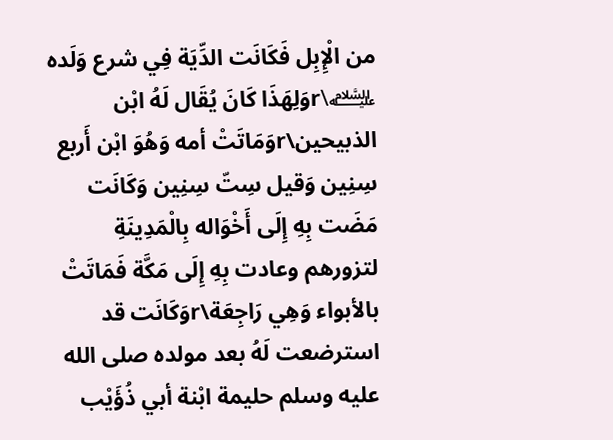من الْإِبِل فَكَانَت الدِّيَة فِي شرع وَلَده ﵇\rوَلِهَذَا كَانَ يُقَال لَهُ ابْن الذبيحين\rوَمَاتَتْ أمه وَهُوَ ابْن أَربع سِنِين وَقيل سِتّ سِنِين وَكَانَت مَضَت بِهِ إِلَى أَخْوَاله بِالْمَدِينَةِ لتزورهم وعادت بِهِ إِلَى مَكَّة فَمَاتَتْ بالأبواء وَهِي رَاجِعَة\rوَكَانَت قد استرضعت لَهُ بعد مولده صلى الله عليه وسلم حليمة ابْنة أبي ذُؤَيْب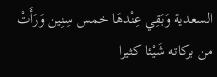السعدية وَبَقِي عِنْدهَا خمس سِنِين وَرَأَتْ من بركاته شَيْئا كثيرا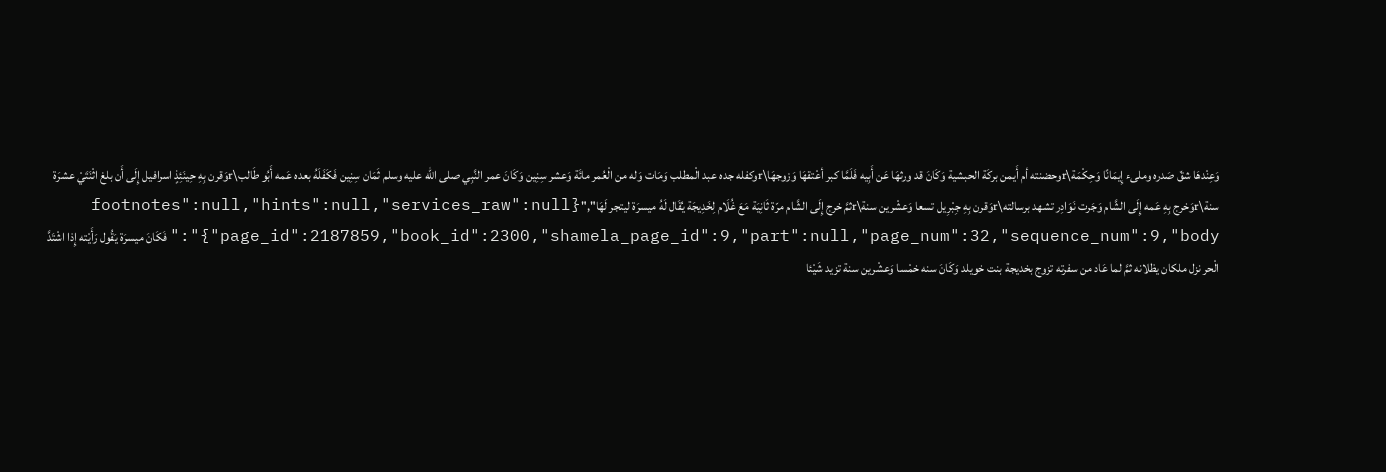وَعِنْدهَا شقّ صَدره وملىء إِيمَانًا وَحِكْمَة\rوحضنته أم أَيمن بركَة الحبشية وَكَانَ قد ورثهَا عَن أَبِيه فَلَمَّا كبر أعْتقهَا وَزوجهَا\rوكفله جده عبد الْمطلب وَمَات وَله من الْعُمر مائَة وَعشر سِنِين وَكَانَ عمر النَّبِي صلى الله عليه وسلم ثَمَان سِنِين فَكَفَلَهُ بعده عَمه أَبُو طَالب\rوَقرن بِهِ حِينَئِذٍ اسرافيل إِلَى أَن بلغ اثْنَتَيْ عشرَة سنة\rوَخرج بِهِ عَمه إِلَى الشَّام وَجَرت نَوَادِر تشهد برسالته\rوَقرن بِهِ جِبْرِيل تسعا وَعشْرين سنة\rثمَّ خرج إِلَى الشَّام مرّة ثَانِيَة مَعَ غُلَام لِخَدِيجَة يُقَال لَهُ ميسرَة ليتجر لَهَا","footnotes":null,"hints":null,"services_raw":null} {"page_id":2187859,"book_id":2300,"shamela_page_id":9,"part":null,"page_num":32,"sequence_num":9,"body":"فَكَانَ ميسرَة يَقُول رَأَيْته إِذا اشْتَدَّ الْحر نزل ملكان يظلانه ثمَّ لما عَاد من سفرته تزوج بخديجة بنت خويلد وَكَانَ سنه خمْسا وَعشْرين سنة تزيد شَيْئا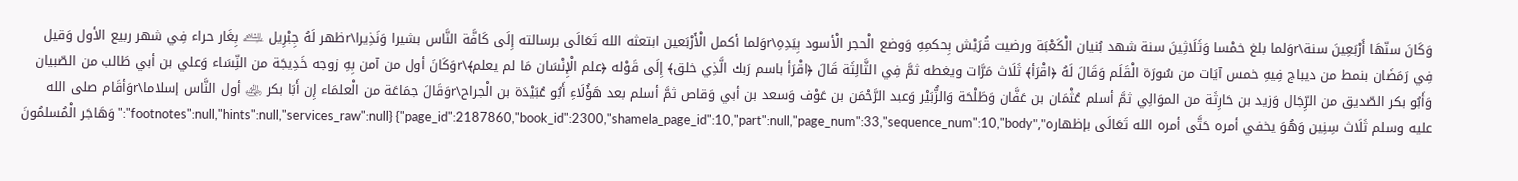وَكَانَ سنّهَا أَرْبَعِينَ سنة\rوَلما بلغ خمْسا وَثَلَاثِينَ سنة شهد بُنيان الْكَعْبَة ورضيت قُرَيْش بِحكمِهِ وَوضع الْحجر الْأسود بِيَدِهِ\rوَلما أكمل الْأَرْبَعين ابتعثه الله تَعَالَى برسالته إِلَى كَافَّة النَّاس بشيرا وَنَذِيرا\rظهر لَهُ جِبْرِيل ﵇ بِغَار حراء فِي شهر ربيع الأول وَقيل فِي رَمَضَان بنمط من ديباج فِيهِ خمس آيَات من سُورَة الْقَلَم وَقَالَ لَهُ ﴿اقْرَأ﴾ ثَلَاث مَرَّات ويغطه ثمَّ فِي الثَّالِثَة قَالَ ﴿اقْرَأ باسم رَبك الَّذِي خلق﴾ إِلَى قَوْله ﴿علم الْإِنْسَان مَا لم يعلم﴾\rوَكَانَ أول من آمن بِهِ زوجه خَدِيجَة من النِّسَاء وَعلي بن أبي طَالب من الصّبيان وَأَبُو بكر الصّديق من الرِّجَال وَزيد بن حَارِثَة من الموَالِي ثمَّ أسلم عُثْمَان بن عَفَّان وَطَلْحَة وَالزُّبَيْر وَعبد الرَّحْمَن بن عَوْف وَسعد بن أبي وَقاص ثمَّ أسلم بعد هَؤُلَاءِ أَبُو عُبَيْدَة بن الْجراح\rوَقَالَ جمَاعَة من الْعلمَاء إِن أَبَا بكر ﵁ أول النَّاس إسلاما\rوَأقَام صلى الله عليه وسلم ثَلَاث سِنِين وَهُوَ يخفي أمره حَتَّى أمره الله تَعَالَى بإظهاره","footnotes":null,"hints":null,"services_raw":null} {"page_id":2187860,"book_id":2300,"shamela_page_id":10,"part":null,"page_num":33,"sequence_num":10,"body":"وَهَاجَر الْمُسلمُونَ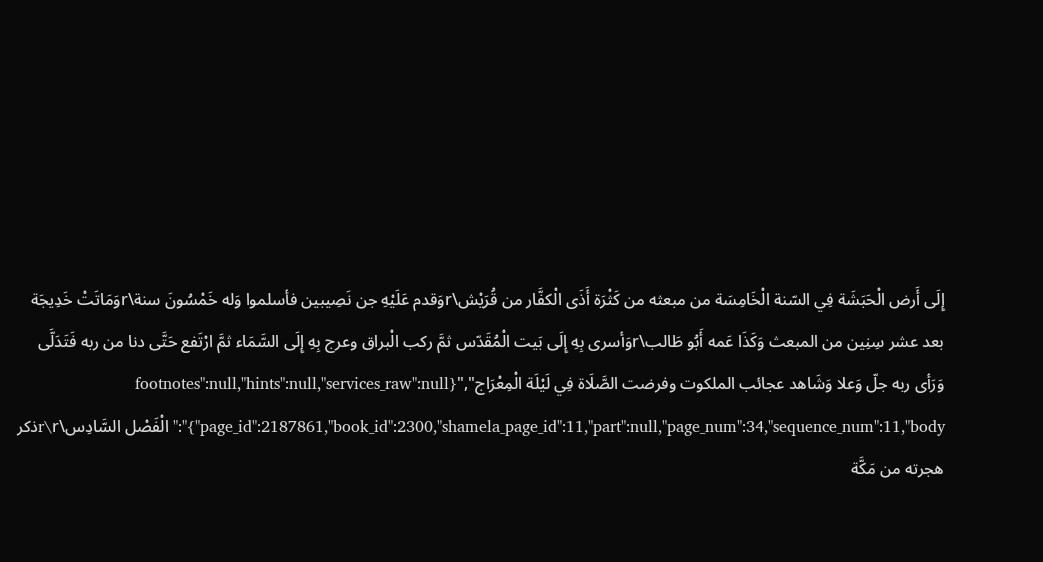إِلَى أَرض الْحَبَشَة فِي السّنة الْخَامِسَة من مبعثه من كَثْرَة أَذَى الْكفَّار من قُرَيْش\rوَقدم عَلَيْهِ جن نَصِيبين فأسلموا وَله خَمْسُونَ سنة\rوَمَاتَتْ خَدِيجَة بعد عشر سِنِين من المبعث وَكَذَا عَمه أَبُو طَالب\rوَأسرى بِهِ إِلَى بَيت الْمُقَدّس ثمَّ ركب الْبراق وعرج بِهِ إِلَى السَّمَاء ثمَّ ارْتَفع حَتَّى دنا من ربه فَتَدَلَّى وَرَأى ربه جلّ وَعلا وَشَاهد عجائب الملكوت وفرضت الصَّلَاة فِي لَيْلَة الْمِعْرَاج","footnotes":null,"hints":null,"services_raw":null} {"page_id":2187861,"book_id":2300,"shamela_page_id":11,"part":null,"page_num":34,"sequence_num":11,"body":"الْفَصْل السَّادِس\r\rذكر هجرته من مَكَّة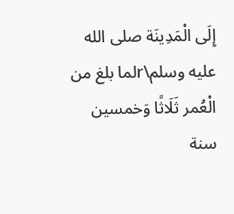إِلَى الْمَدِينَة صلى الله عليه وسلم\rلما بلغ من الْعُمر ثَلَاثًا وَخمسين سنة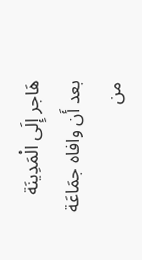هَاجر إِلَى الْمَدِينَة بعد أَن وافاه جمَاعَة من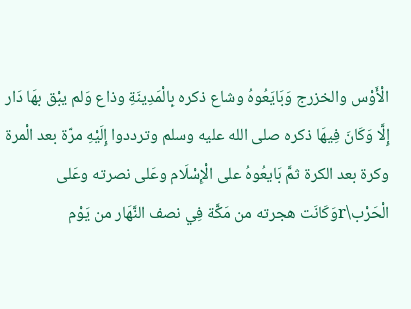الْأَوْس والخزرج وَبَايَعُوهُ وشاع ذكره بِالْمَدِينَةِ وذاع وَلم يبْق بهَا دَار إِلَّا وَكَانَ فِيهَا ذكره صلى الله عليه وسلم وترددوا إِلَيْهِ مرّة بعد الْمرة وكرة بعد الكرة ثمَّ بَايعُوهُ على الْإِسْلَام وعَلى نصرته وعَلى الْحَرْب\rوَكَانَت هجرته من مَكَّة فِي نصف النَّهَار من يَوْم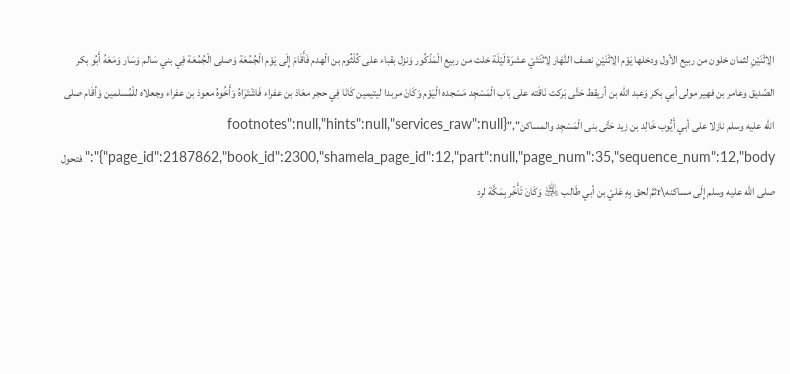الِاثْنَيْنِ لثمان خلون من ربيع الأول ودخلها يَوْم الِاثْنَيْنِ نصف النَّهَار لِاثْنَتَيْ عشرَة لَيْلَة خلت من ربيع الْمَذْكُور وَنزل بقباء على كُلْثُوم بن الْهدم فَأَقَامَ إِلَى يَوْم الْجُمُعَة وَصلى الْجُمُعَة فِي بني سَالم وَسَار وَمَعَهُ أَبُو بكر الصّديق وعامر بن فهير مولى أبي بكر وَعبد الله بن أريقط حَتَّى بَركت نَاقَته على بَاب الْمَسْجِد مَسْجده الْيَوْم وَكَانَ مربدا ليتيمين كَانَا فِي حجر معَاذ بن عفراء فَاشْتَرَاهُ وَأَخُوهُ معوذ بن عفراء وجعلاه للْمُسلمين وَأقَام صلى الله عليه وسلم نازلا على أبي أَيُّوب خَالِد بن زيد حَتَّى بنى الْمَسْجِد والمساكن","footnotes":null,"hints":null,"services_raw":null} {"page_id":2187862,"book_id":2300,"shamela_page_id":12,"part":null,"page_num":35,"sequence_num":12,"body":"فتحول صلى الله عليه وسلم إِلَى مساكنه\rثمَّ لحق بِهِ عَليّ بن أبي طَالب ﵁ وَكَانَ تَأَخّر بِمَكَّة لرد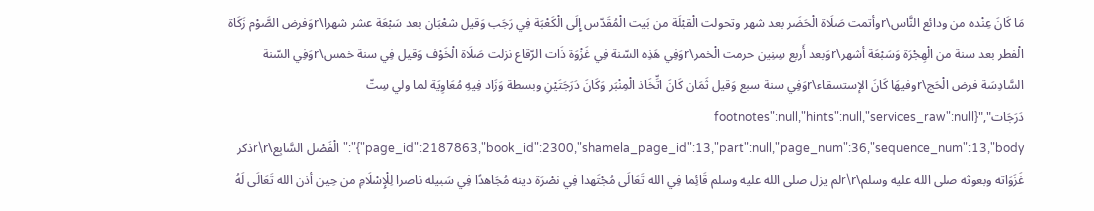مَا كَانَ عِنْده من ودائع النَّاس\rوأتمت صَلَاة الْحَضَر بعد شهر وتحولت الْقبْلَة من بَيت الْمُقَدّس إِلَى الْكَعْبَة فِي رَجَب وَقيل شعْبَان بعد سَبْعَة عشر شهرا\rوَفرض الصَّوْم زَكَاة الْفطر بعد سنة من الْهِجْرَة وَسَبْعَة أشهر\rوَبعد أَربع سِنِين حرمت الْخمر\rوَفِي هَذِه السّنة فِي غَزْوَة ذَات الرّقاع نزلت صَلَاة الْخَوْف وَقيل فِي سنة خمس\rوَفِي السّنة السَّادِسَة فرض الْحَج\rوفيهَا كَانَ الإستسقاء\rوَفِي سنة سبع وَقيل ثَمَان كَانَ اتِّخَاذ الْمِنْبَر وَكَانَ دَرَجَتَيْنِ وبسطة وَزَاد فِيهِ مُعَاوِيَة لما ولي سِتّ دَرَجَات","footnotes":null,"hints":null,"services_raw":null} {"page_id":2187863,"book_id":2300,"shamela_page_id":13,"part":null,"page_num":36,"sequence_num":13,"body":"الْفَصْل السَّابِع\r\rذكر غَزَوَاته وبعوثه صلى الله عليه وسلم\r\rلم يزل صلى الله عليه وسلم قَائِما فِي الله تَعَالَى مُجْتَهدا فِي نصْرَة دينه مُجَاهدًا فِي سَبيله ناصرا لِلْإِسْلَامِ من حِين أذن الله تَعَالَى لَهُ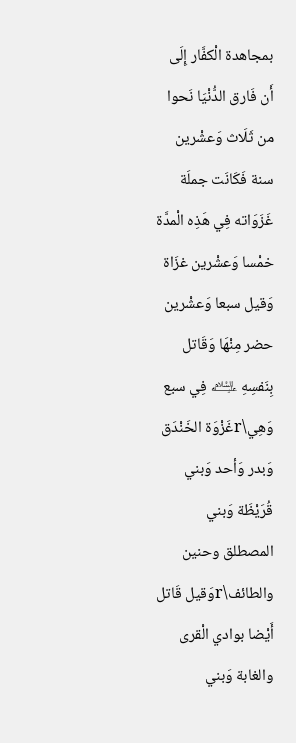بمجاهدة الْكفَّار إِلَى أَن فَارق الدُّنْيَا نَحوا من ثَلَاث وَعشْرين سنة فَكَانَت جملَة غَزَوَاته فِي هَذِه الْمدَّة خمْسا وَعشْرين غزَاة وَقيل سبعا وَعشْرين حضر مِنْهَا وَقَاتل بِنَفسِهِ ﵇ فِي سبع وَهِي\rغَزْوَة الخَنْدَق وَبدر وَأحد وَبني قُرَيْظَة وَبني المصطلق وحنين والطائف\rوَقيل قَاتل أَيْضا بوادي الْقرى والغابة وَبني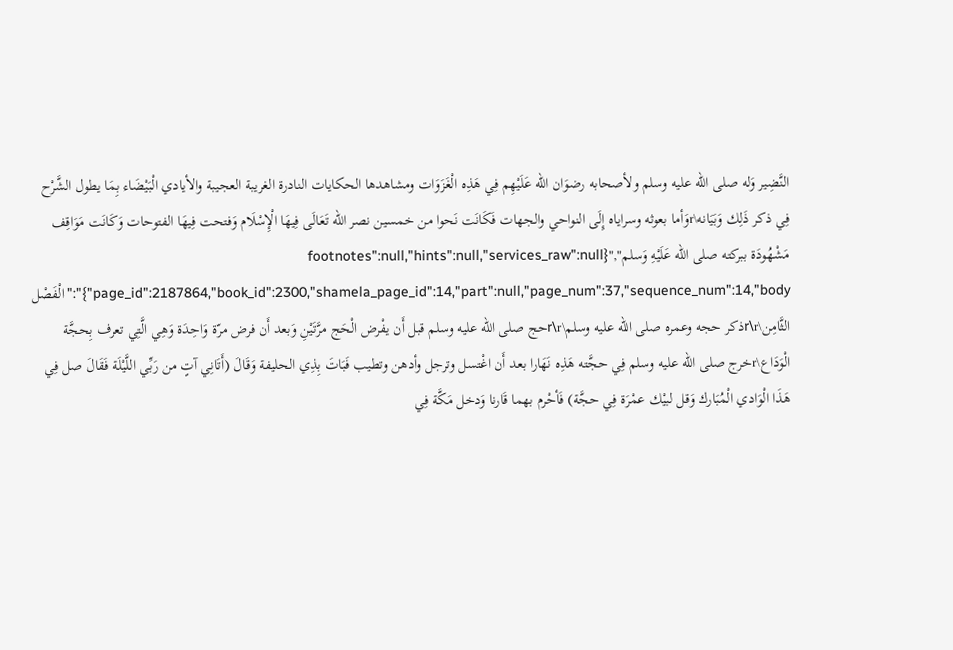النَّضِير وَله صلى الله عليه وسلم ولأصحابه رضوَان الله عَلَيْهِم فِي هَذِه الْغَزَوَات ومشاهدها الحكايات النادرة الغريبة العجيبة والأيادي الْبَيْضَاء بِمَا يطول الشَّرْح فِي ذكر ذَلِك وَبَيَانه\rوَأما بعوثه وسراياه إِلَى النواحي والجهات فَكَانَت نَحوا من خمسين نصر الله تَعَالَى فِيهَا الْإِسْلَام وَفتحت فِيهَا الفتوحات وَكَانَت مَوَاقِف مَشْهُودَة ببركته صلى الله عَلَيْهِ وَسلم","footnotes":null,"hints":null,"services_raw":null} {"page_id":2187864,"book_id":2300,"shamela_page_id":14,"part":null,"page_num":37,"sequence_num":14,"body":"الْفَصْل الثَّامِن\r\rذكر حجه وعمره صلى الله عليه وسلم\r\rحج صلى الله عليه وسلم قبل أَن يفْرض الْحَج مرَّتَيْنِ وَبعد أَن فرض مرّة وَاحِدَة وَهِي الَّتِي تعرف بِحجَّة الْوَدَاع\rخرج صلى الله عليه وسلم فِي حجَّته هَذِه نَهَارا بعد أَن اغْتسل وترجل وأدهن وتطيب فَبَاتَ بِذِي الحليفة وَقَالَ (أَتَانِي آتٍ من رَبِّي اللَّيْلَة فَقَالَ صل فِي هَذَا الْوَادي الْمُبَارك وَقل لبيْك عمْرَة فِي حجَّة) فَأحْرم بهما قَارنا وَدخل مَكَّة فِي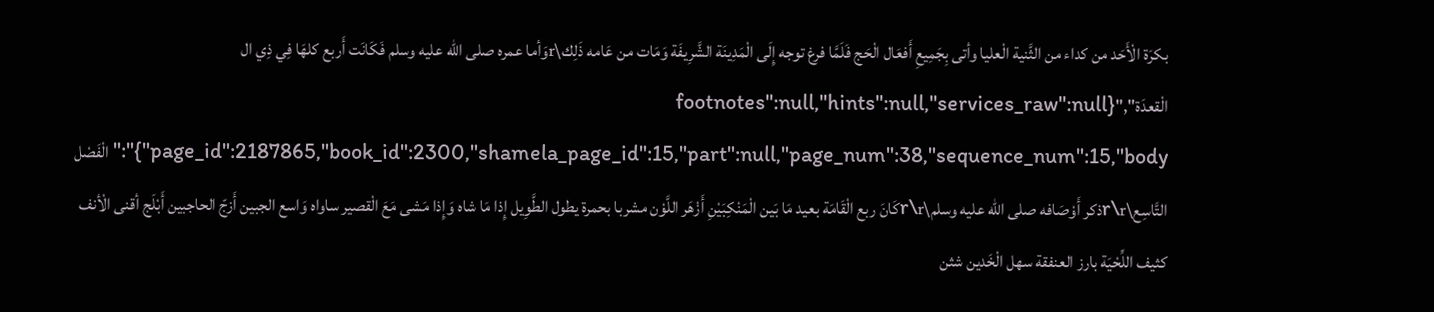بكرَة الْأَحَد من كداء من الثَّنية الْعليا وأتى بِجَمِيعِ أَفعَال الْحَج فَلَمَّا فرغ توجه إِلَى الْمَدِينَة الشَّرِيفَة وَمَات من عَامه ذَلِك\rوَأما عمره صلى الله عليه وسلم فَكَانَت أَربع كلهَا فِي ذِي ال الْقعدَة","footnotes":null,"hints":null,"services_raw":null} {"page_id":2187865,"book_id":2300,"shamela_page_id":15,"part":null,"page_num":38,"sequence_num":15,"body":"الْفَصْل التَّاسِع\r\rذكر أَوْصَافه صلى الله عليه وسلم\r\rكَانَ ربع الْقَامَة بعيد مَا بَين الْمَنْكِبَيْنِ أَزْهَر اللَّوْن مشربا بحمرة يطول الطَّوِيل إِذا مَا شاه وَإِذا مَشى مَعَ الْقصير ساواه وَاسع الجبين أَزجّ الحاجبين أَبْلَج أقنى الْأنف كثيف اللِّحْيَة بارز العنفقة سهل الْخَدين شثن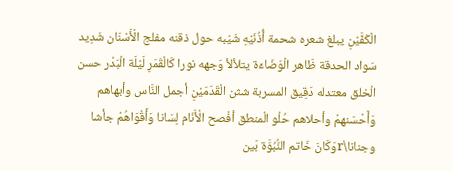الْكَفَّيْنِ يبلغ شعره شحمة أُذُنَيْهِ شَيْبه حول ذقنه مفلج الْأَسْنَان شَدِيد سَواد الحدقة ظَاهر الْوَضَاءَة يتلألأ وَجهه نورا كَالْقَمَرِ لَيْلَة الْبَدْر حسن الْخلق معتدله دَقِيق المسربة شثن الْقَدَمَيْنِ أجمل النَّاس وأبهاهم وَأَحْسَنهمْ وأحلاهم حُلْو الْمنطق أفْصح الْأَنَام لِسَانا وَأَقْوَاهُمْ جأشا وجنانا\rوَكَانَ خَاتم النُّبُوَّة بَين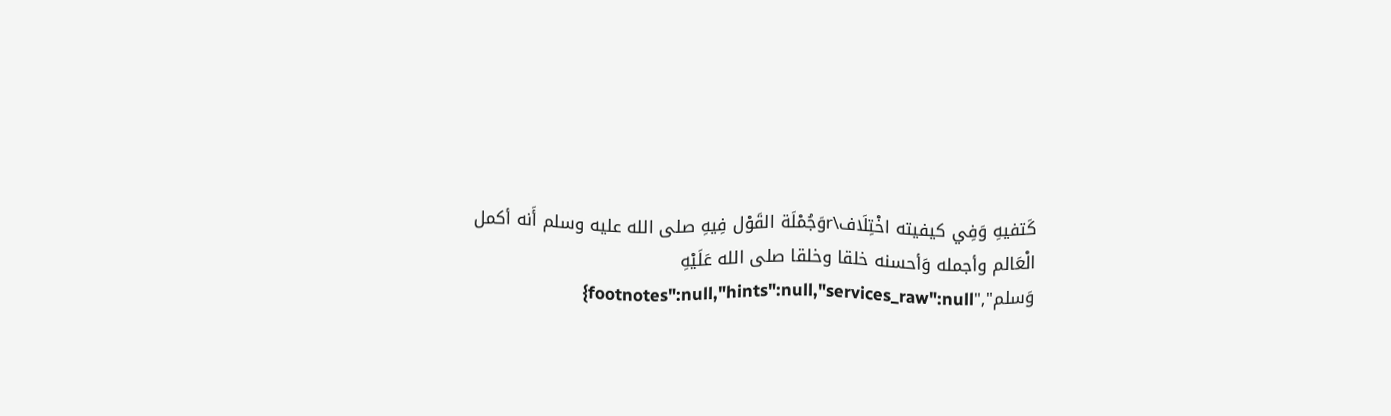كَتفيهِ وَفِي كيفيته اخْتِلَاف\rوَجُمْلَة القَوْل فِيهِ صلى الله عليه وسلم أَنه أكمل الْعَالم وأجمله وَأحسنه خلقا وخلقا صلى الله عَلَيْهِ وَسلم","footnotes":null,"hints":null,"services_raw":null}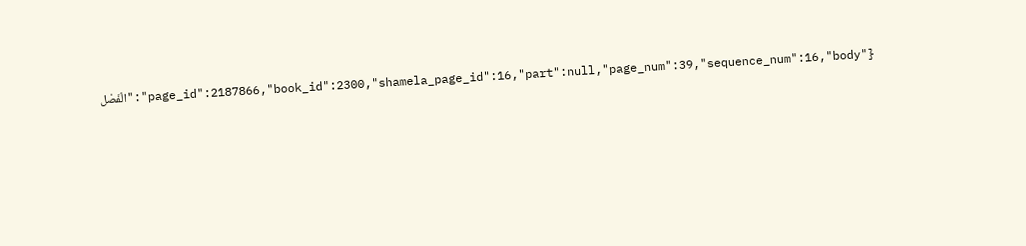{"page_id":2187866,"book_id":2300,"shamela_page_id":16,"part":null,"page_num":39,"sequence_num":16,"body":"الْفَصْل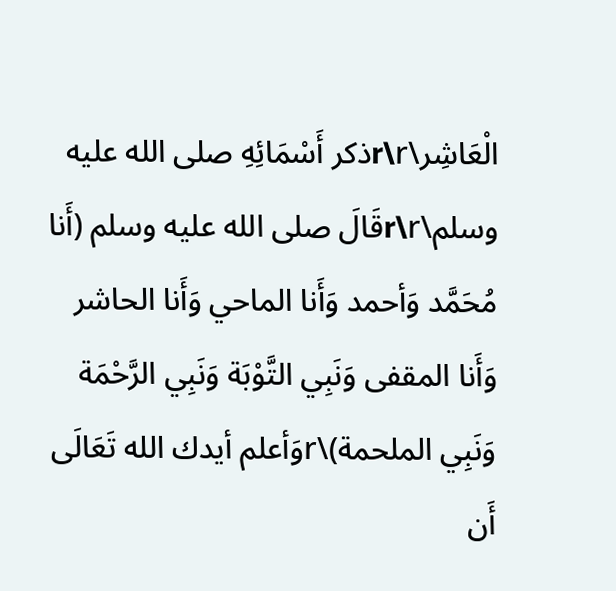الْعَاشِر\r\rذكر أَسْمَائِهِ صلى الله عليه وسلم\r\rقَالَ صلى الله عليه وسلم (أَنا مُحَمَّد وَأحمد وَأَنا الماحي وَأَنا الحاشر وَأَنا المقفى وَنَبِي التَّوْبَة وَنَبِي الرَّحْمَة وَنَبِي الملحمة)\rوَأعلم أيدك الله تَعَالَى أَن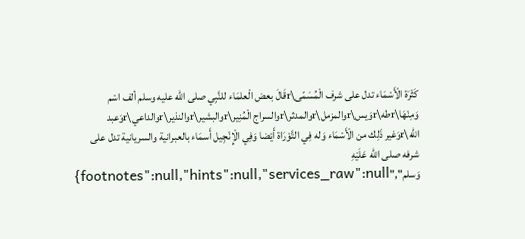كَثْرَة الْأَسْمَاء تدل على شرف الْمُسَمّى\rقَالَ بعض الْعلمَاء للنَّبِي صلى الله عليه وسلم ألف اسْم وَمِنْهَا\rطه\rوَيس\rوالمزمل\rوالمدثر\rوالسراج الْمُنِير\rوالبشير\rوالنذير\rوالداعي\rوَعبد الله\rوَغير ذَلِك من الْأَسْمَاء وَله فِي التَّوْرَاة أَيْضا وَفِي الْإِنْجِيل أَسمَاء بالعبرانية والسريانية تدل على شرفه صلى الله عَلَيْهِ وَسلم","footnotes":null,"hints":null,"services_raw":null}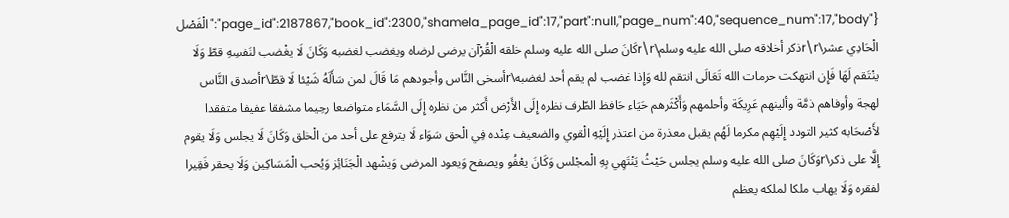{"page_id":2187867,"book_id":2300,"shamela_page_id":17,"part":null,"page_num":40,"sequence_num":17,"body":"الْفَصْل الْحَادِي عشر\r\rذكر أخلاقه صلى الله عليه وسلم\r\rكَانَ صلى الله عليه وسلم خلقه الْقُرْآن يرضى لرضاه ويغضب لغضبه وَكَانَ لَا يغْضب لنَفسِهِ قطّ وَلَا ينْتَقم لَهَا فَإِن انتهكت حرمات الله تَعَالَى انتقم لله وَإِذا غضب لم يقم أحد لغضبه\rأسخى النَّاس وأجودهم مَا قَالَ لمن سَأَلَهُ شَيْئا لَا قطّ\rأصدق النَّاس لهجة وأوفاهم ذمَّة وألينهم عَرِيكَة وأحلمهم وَأَكْثَرهم حَيَاء حَافظ الطّرف نظره إِلَى الأَرْض أَكثر من نظره إِلَى السَّمَاء متواضعا رحِيما مشفقا عفيفا متفقدا لأَصْحَابه كثير التودد إِلَيْهِم مكرما لَهُم يقبل معذرة من اعتذر إِلَيْهِ الْقوي والضعيف عِنْده فِي الْحق سَوَاء لَا يترفع على أحد من الْخلق وَكَانَ لَا يجلس وَلَا يقوم إِلَّا على ذكر\rوَكَانَ صلى الله عليه وسلم يجلس حَيْثُ يَنْتَهِي بِهِ الْمجْلس وَكَانَ يعْفُو ويصفح وَيعود المرضى وَيشْهد الْجَنَائِز وَيُحب الْمَسَاكِين وَلَا يحقر فَقِيرا لفقره وَلَا يهاب ملكا لملكه يعظم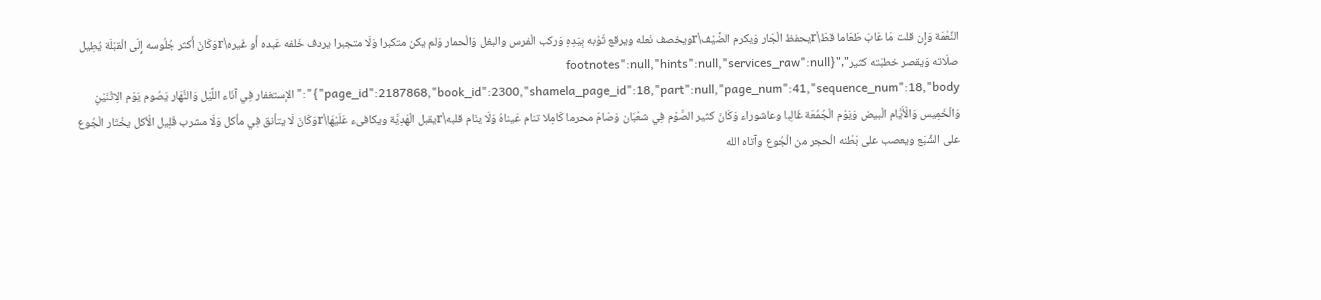النِّعْمَة وَإِن قلت مَا عَابَ طَعَاما قطّ\rيحفظ الْجَار وَيكرم الضَّيْف\rويخصف نَعله ويرقع ثَوْبه بِيَدِهِ وَركب الْفرس والبغل وَالْحمار وَلم يكن متكبرا وَلَا متجبرا يردف خَلفه عَبده أَو غَيره\rوَكَانَ أَكثر جُلُوسه إِلَى الْقبْلَة يُطِيل صلَاته وَيقصر خطبَته كثير","footnotes":null,"hints":null,"services_raw":null} {"page_id":2187868,"book_id":2300,"shamela_page_id":18,"part":null,"page_num":41,"sequence_num":18,"body":"الإستغفار فِي آنَاء اللَّيْل وَالنَّهَار يَصُوم يَوْم الِاثْنَيْنِ وَالْخَمِيس وَالْأَيَّام الْبيض وَيَوْم الْجُمُعَة غَالِبا وعاشوراء وَكَانَ كثير الصَّوْم فِي شعْبَان وَصَامَ محرما كَامِلا تنام عَيناهُ وَلَا ينَام قلبه\rيقبل الْهَدِيَّة ويكافىء عَلَيْهَا\rوَكَانَ لَا يتأنق فِي مأكل وَلَا مشرب قَلِيل الْأكل يخْتَار الْجُوع على الشِّبَع ويعصب على بَطْنه الْحجر من الْجُوع وآتاه الله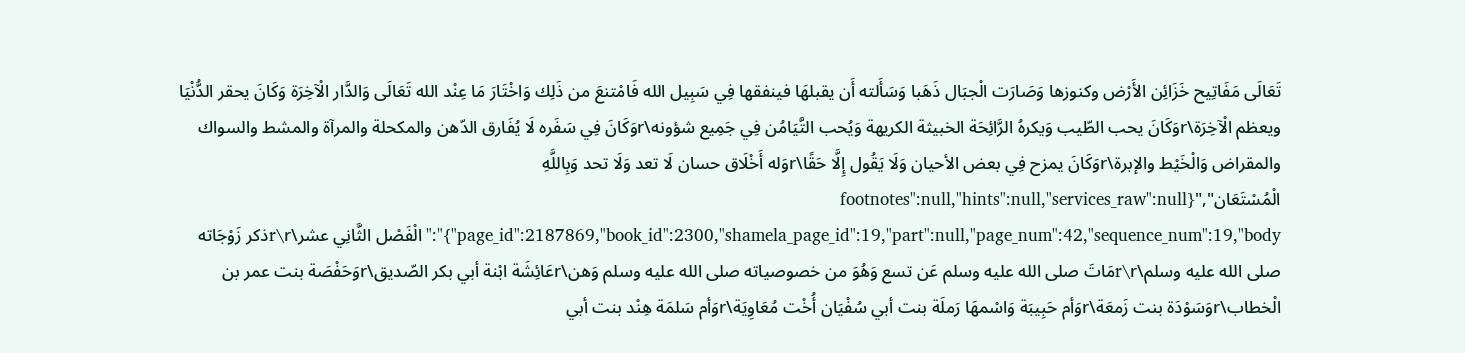تَعَالَى مَفَاتِيح خَزَائِن الأَرْض وكنوزها وَصَارَت الْجبَال ذَهَبا وَسَأَلته أَن يقبلهَا فينفقها فِي سَبِيل الله فَامْتنعَ من ذَلِك وَاخْتَارَ مَا عِنْد الله تَعَالَى وَالدَّار الْآخِرَة وَكَانَ يحقر الدُّنْيَا ويعظم الْآخِرَة\rوَكَانَ يحب الطّيب وَيكرهُ الرَّائِحَة الخبيثة الكريهة وَيُحب التَّيَامُن فِي جَمِيع شؤونه\rوَكَانَ فِي سَفَره لَا يُفَارق الدّهن والمكحلة والمرآة والمشط والسواك والمقراض وَالْخَيْط والإبرة\rوَكَانَ يمزح فِي بعض الأحيان وَلَا يَقُول إِلَّا حَقًا\rوَله أَخْلَاق حسان لَا تعد وَلَا تحد وَبِاللَّهِ الْمُسْتَعَان","footnotes":null,"hints":null,"services_raw":null} {"page_id":2187869,"book_id":2300,"shamela_page_id":19,"part":null,"page_num":42,"sequence_num":19,"body":"الْفَصْل الثَّانِي عشر\r\rذكر زَوْجَاته صلى الله عليه وسلم\r\rمَاتَ صلى الله عليه وسلم عَن تسع وَهُوَ من خصوصياته صلى الله عليه وسلم وَهن\rعَائِشَة ابْنة أبي بكر الصّديق\rوَحَفْصَة بنت عمر بن الْخطاب\rوَسَوْدَة بنت زَمعَة\rوَأم حَبِيبَة وَاسْمهَا رَملَة بنت أبي سُفْيَان أُخْت مُعَاوِيَة\rوَأم سَلمَة هِنْد بنت أبي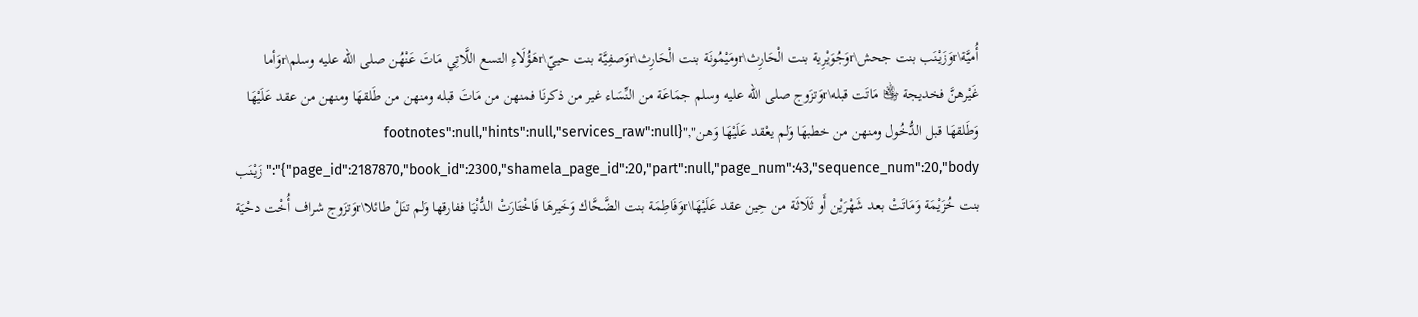أُميَّة\rوَزَيْنَب بنت جحش\rوَجُوَيْرِية بنت الْحَارِث\rومَيْمُونَة بنت الْحَارِث\rوَصفِيَّة بنت حييّ\rهَؤُلَاءِ التسع اللَّاتِي مَاتَ عَنْهُن صلى الله عليه وسلم\rوَأما غَيْرهنَّ فخديجة ﵂ مَاتَت قبله\rوَتزَوج صلى الله عليه وسلم جمَاعَة من النِّسَاء غير من ذكرنَا فمنهن من مَاتَ قبله ومنهن من طَلقهَا ومنهن من عقد عَلَيْهَا وَطَلقهَا قبل الدُّخُول ومنهن من خطبهَا وَلم يعْقد عَلَيْهَا وَهن","footnotes":null,"hints":null,"services_raw":null} {"page_id":2187870,"book_id":2300,"shamela_page_id":20,"part":null,"page_num":43,"sequence_num":20,"body":"زَيْنَب بنت خُزَيْمَة وَمَاتَتْ بعد شَهْرَيْن أَو ثَلَاثَة من حِين عقد عَلَيْهَا\rوَفَاطِمَة بنت الضَّحَّاك وَخَيرهَا فَاخْتَارَتْ الدُّنْيَا ففارقها وَلم تنَلْ طائلا\rوَتزَوج شراف أُخْت دحْيَة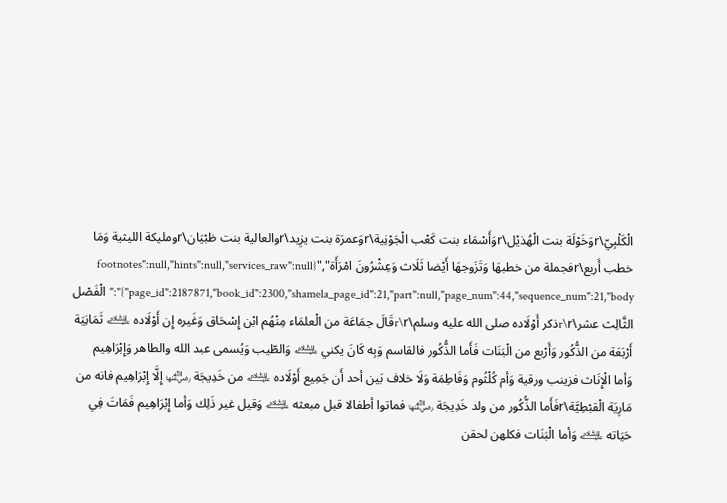الْكَلْبِيّ\rوَخَوْلَة بنت الْهُذيْل\rوَأَسْمَاء بنت كَعْب الْجَوْنِية\rوَعمرَة بنت يزِيد\rوالعالية بنت ظبْيَان\rومليكة الليثية وَمَا خطب أَربع\rفجملة من خطبهَا وَتَزَوجهَا أَيْضا ثَلَاث وَعِشْرُونَ امْرَأَة","footnotes":null,"hints":null,"services_raw":null} {"page_id":2187871,"book_id":2300,"shamela_page_id":21,"part":null,"page_num":44,"sequence_num":21,"body":"الْفَصْل الثَّالِث عشر\r\rذكر أَوْلَاده صلى الله عليه وسلم\r\rقَالَ جمَاعَة من الْعلمَاء مِنْهُم ابْن إِسْحَاق وَغَيره إِن أَوْلَاده ﵇ ثَمَانِيَة أَرْبَعَة من الذُّكُور وَأَرْبع من الْبَنَات فَأَما الذُّكُور فالقاسم وَبِه كَانَ يكني ﵇ وَالطّيب وَيُسمى عبد الله والطاهر وَإِبْرَاهِيم وَأما الْإِنَاث فزينب ورقية وَأم كُلْثُوم وَفَاطِمَة وَلَا خلاف بَين أحد أَن جَمِيع أَوْلَاده ﵇ من خَدِيجَة ﵂ إِلَّا إِبْرَاهِيم فانه من مَارِيَة الْقبْطِيَّة\rفَأَما الذُّكُور من ولد خَدِيجَة ﵂ فماتوا أطفالا قبل مبعثه ﵇ وَقيل غير ذَلِك وَأما إِبْرَاهِيم فَمَاتَ فِي حَيَاته ﵇ وَأما الْبَنَات فكلهن لحقن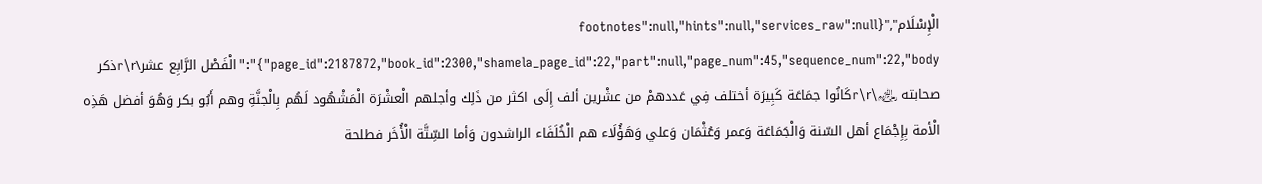الْإِسْلَام","footnotes":null,"hints":null,"services_raw":null} {"page_id":2187872,"book_id":2300,"shamela_page_id":22,"part":null,"page_num":45,"sequence_num":22,"body":"الْفَصْل الرَّابِع عشر\r\rذكر صحابته ﵃\r\rكَانُوا جمَاعَة كَبِيرَة أختلف فِي عَددهمْ من عشْرين ألف إِلَى اكثر من ذَلِك وأجلهم الْعشْرَة الْمَشْهُود لَهُم بِالْجنَّةِ وهم أَبُو بكر وَهُوَ أفضل هَذِه الْأمة بِإِجْمَاع أهل السّنة وَالْجَمَاعَة وَعمر وَعُثْمَان وَعلي وَهَؤُلَاء هم الْخُلَفَاء الراشدون وَأما السِّتَّة الْأُخَر فطلحة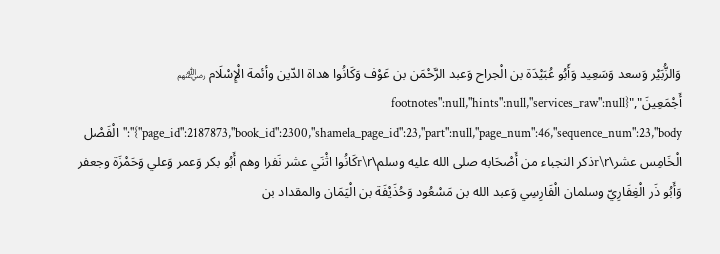وَالزُّبَيْر وَسعد وَسَعِيد وَأَبُو عُبَيْدَة بن الْجراح وَعبد الرَّحْمَن بن عَوْف وَكَانُوا هداة الدّين وأئمة الْإِسْلَام ﵃ أَجْمَعِينَ","footnotes":null,"hints":null,"services_raw":null} {"page_id":2187873,"book_id":2300,"shamela_page_id":23,"part":null,"page_num":46,"sequence_num":23,"body":"الْفَصْل الْخَامِس عشر\r\rذكر النجباء من أَصْحَابه صلى الله عليه وسلم\r\rكَانُوا اثْنَي عشر نَفرا وهم أَبُو بكر وَعمر وَعلي وَحَمْزَة وجعفر وَأَبُو ذَر الْغِفَارِيّ وسلمان الْفَارِسِي وَعبد الله بن مَسْعُود وَحُذَيْفَة بن الْيَمَان والمقداد بن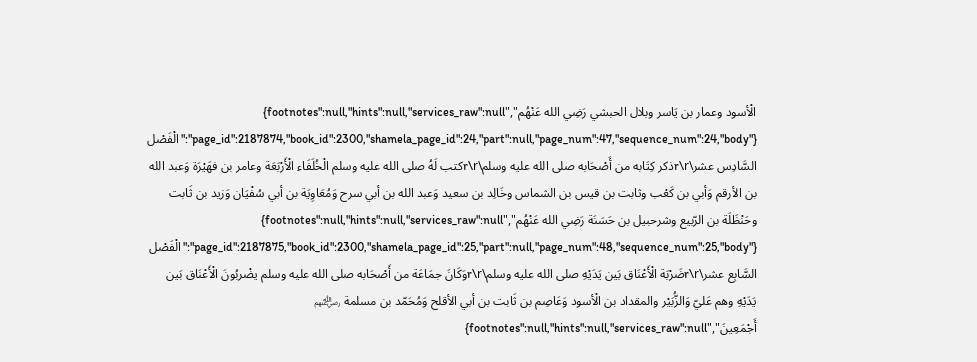الْأسود وعمار بن يَاسر وبلال الحبشي رَضِي الله عَنْهُم","footnotes":null,"hints":null,"services_raw":null} {"page_id":2187874,"book_id":2300,"shamela_page_id":24,"part":null,"page_num":47,"sequence_num":24,"body":"الْفَصْل السَّادِس عشر\r\rذكر كِتَابه من أَصْحَابه صلى الله عليه وسلم\r\rكتب لَهُ صلى الله عليه وسلم الْخُلَفَاء الْأَرْبَعَة وعامر بن فهَيْرَة وَعبد الله بن الأرقم وَأبي بن كَعْب وثابت بن قيس بن الشماس وخَالِد بن سعيد وَعبد الله بن أبي سرح وَمُعَاوِيَة بن أبي سُفْيَان وَزيد بن ثَابت وحَنْظَلَة بن الرّبيع وشرحبيل بن حَسَنَة رَضِي الله عَنْهُم","footnotes":null,"hints":null,"services_raw":null} {"page_id":2187875,"book_id":2300,"shamela_page_id":25,"part":null,"page_num":48,"sequence_num":25,"body":"الْفَصْل السَّابِع عشر\r\rضَرْبَة الْأَعْنَاق بَين يَدَيْهِ صلى الله عليه وسلم\r\rوَكَانَ جمَاعَة من أَصْحَابه صلى الله عليه وسلم يضْربُونَ الْأَعْنَاق بَين يَدَيْهِ وهم عَليّ وَالزُّبَيْر والمقداد بن الْأسود وَعَاصِم بن ثَابت بن أبي الأقلح وَمُحَمّد بن مسلمة ﵃ أَجْمَعِينَ","footnotes":null,"hints":null,"services_raw":null}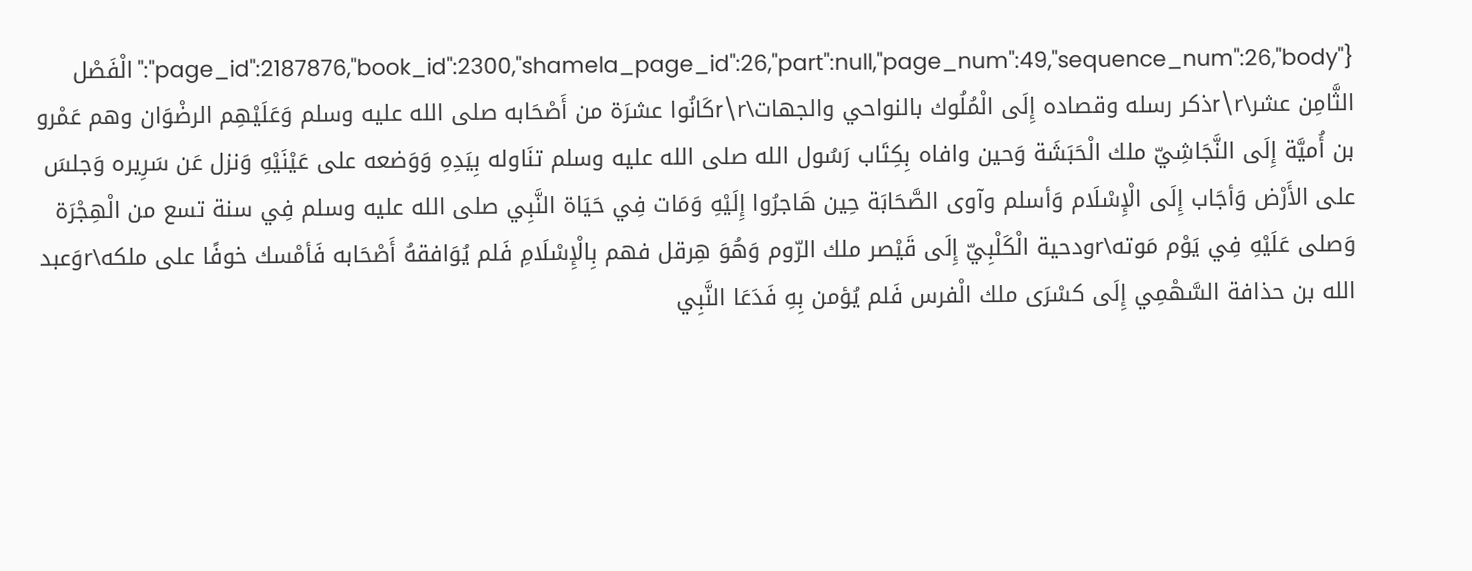{"page_id":2187876,"book_id":2300,"shamela_page_id":26,"part":null,"page_num":49,"sequence_num":26,"body":"الْفَصْل الثَّامِن عشر\r\rذكر رسله وقصاده إِلَى الْمُلُوك بالنواحي والجهات\r\rكَانُوا عشرَة من أَصْحَابه صلى الله عليه وسلم وَعَلَيْهِم الرضْوَان وهم عَمْرو بن أُميَّة إِلَى النَّجَاشِيّ ملك الْحَبَشَة وَحين وافاه بِكِتَاب رَسُول الله صلى الله عليه وسلم تنَاوله بِيَدِهِ وَوَضعه على عَيْنَيْهِ وَنزل عَن سَرِيره وَجلسَ على الأَرْض وَأجَاب إِلَى الْإِسْلَام وَأسلم وآوى الصَّحَابَة حِين هَاجرُوا إِلَيْهِ وَمَات فِي حَيَاة النَّبِي صلى الله عليه وسلم فِي سنة تسع من الْهِجْرَة وَصلى عَلَيْهِ فِي يَوْم مَوته\rودحية الْكَلْبِيّ إِلَى قَيْصر ملك الرّوم وَهُوَ هِرقل فهم بِالْإِسْلَامِ فَلم يُوَافقهُ أَصْحَابه فَأمْسك خوفًا على ملكه\rوَعبد الله بن حذافة السَّهْمِي إِلَى كسْرَى ملك الْفرس فَلم يُؤمن بِهِ فَدَعَا النَّبِي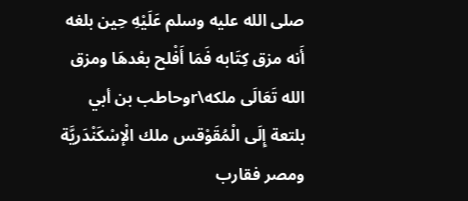صلى الله عليه وسلم عَلَيْهِ حِين بلغه أَنه مزق كِتَابه فَمَا أَفْلح بعْدهَا ومزق الله تَعَالَى ملكه\rوحاطب بن أبي بلتعة إِلَى الْمُقَوْقس ملك الْإسْكَنْدَريَّة ومصر فقارب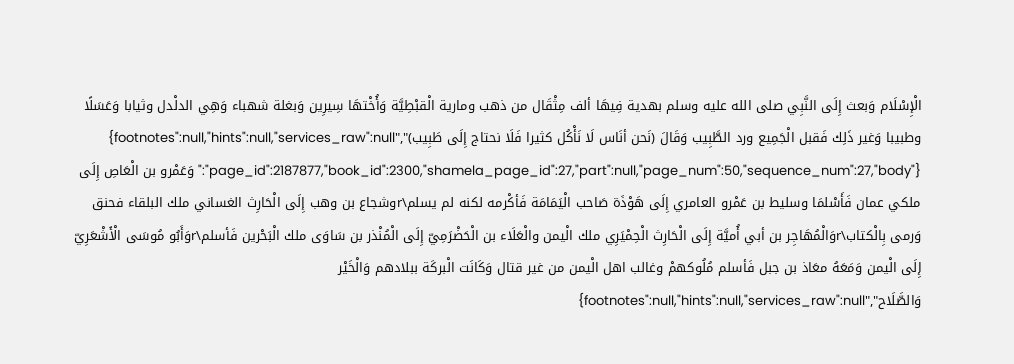الْإِسْلَام وَبعث إِلَى النَّبِي صلى الله عليه وسلم بهدية فِيهَا ألف مِثْقَال من ذهب ومارية الْقبْطِيَّة وَأُخْتهَا سِيرِين وَبغلة شهباء وَهِي الدلْدل وثيابا وَعَسَلًا وطبيبا وَغير ذَلِك فَقبل الْجَمِيع ورد الطَّبِيب وَقَالَ (نَحن أنَاس لَا نَأْكُل كثيرا فَلَا نحتاج إِلَى طَبِيب)","footnotes":null,"hints":null,"services_raw":null} {"page_id":2187877,"book_id":2300,"shamela_page_id":27,"part":null,"page_num":50,"sequence_num":27,"body":"وَعَمْرو بن الْعَاصِ إِلَى ملكي عمان فَأَسْلمَا وسليط بن عَمْرو العامري إِلَى هَوْذَة صَاحب الْيَمَامَة فَأكْرمه لكنه لم يسلم\rوشجاع بن وهب إِلَى الْحَارِث الغساني ملك البلقاء فحنق وَرمى بِالْكتاب\rوَالْمُهَاجِر بن أبي أُميَّة إِلَى الْحَارِث الْحِمْيَرِي ملك الْيمن والْعَلَاء بن الْحَضْرَمِيّ إِلَى الْمُنْذر بن سَاوَى ملك الْبَحْرين فَأسلم\rوَأَبُو مُوسَى الْأَشْعَرِيّ إِلَى الْيمن وَمَعَهُ معَاذ بن جبل فَأسلم مُلُوكهمْ وغالب اهل الْيمن من غير قتال وَكَانَت الْبركَة ببلادهم وَالْخَيْر وَالصَّلَاح","footnotes":null,"hints":null,"services_raw":null}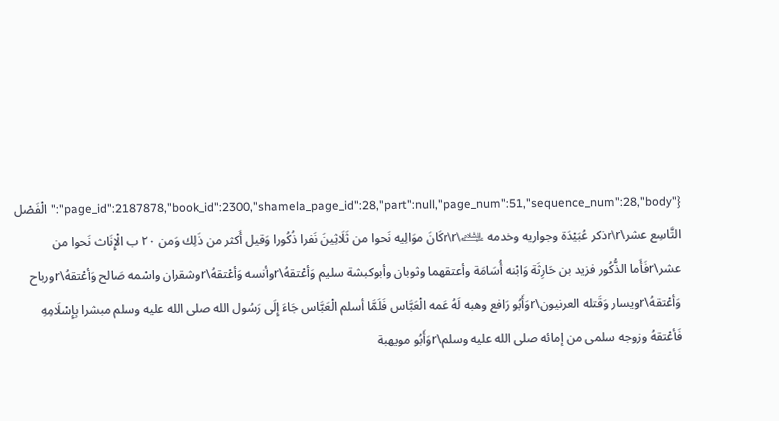{"page_id":2187878,"book_id":2300,"shamela_page_id":28,"part":null,"page_num":51,"sequence_num":28,"body":"الْفَصْل التَّاسِع عشر\r\rذكر عُبَيْدَة وجواريه وخدمه ﵇\r\rكَانَ موَالِيه نَحوا من ثَلَاثِينَ نَفرا ذُكُورا وَقيل أَكثر من ذَلِك وَمن ٢٠ ب الْإِنَاث نَحوا من عشر\rفَأَما الذُّكُور فزيد بن حَارِثَة وَابْنه أُسَامَة وأعتقهما وثوبان وأبوكبشة سليم وَأعْتقهُ\rوأنسه وَأعْتقهُ\rوشقران واسْمه صَالح وَأعْتقهُ\rورباح وَأعْتقهُ\rويسار وَقَتله العرنيون\rوَأَبُو رَافع وهبه لَهُ عَمه الْعَبَّاس فَلَمَّا أسلم الْعَبَّاس جَاءَ إِلَى رَسُول الله صلى الله عليه وسلم مبشرا بِإِسْلَامِهِ فَأعْتقهُ وزوجه سلمى من إمائه صلى الله عليه وسلم\rوَأَبُو مويهبة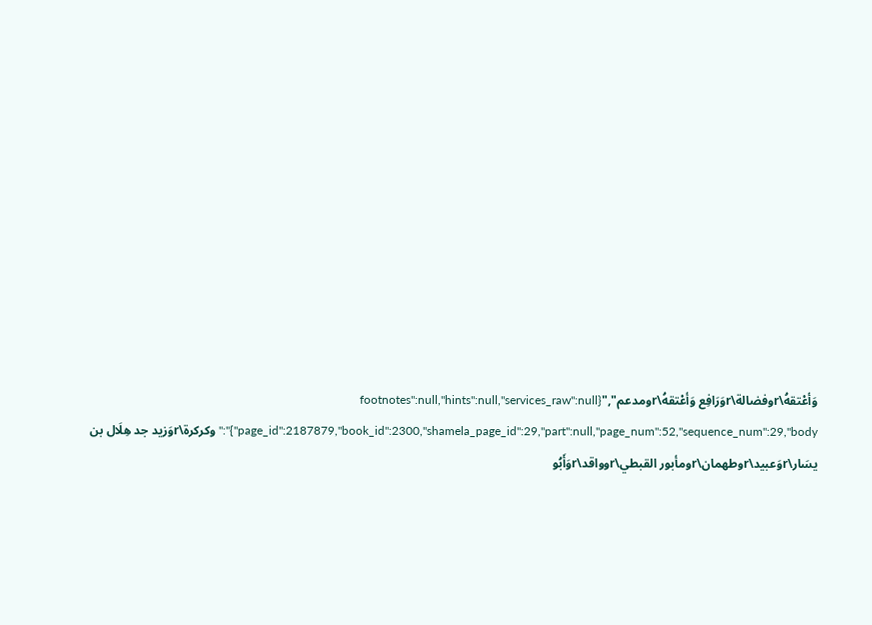وَأعْتقهُ\rوفضالة\rوَرَافِع وَأعْتقهُ\rومدعم","footnotes":null,"hints":null,"services_raw":null} {"page_id":2187879,"book_id":2300,"shamela_page_id":29,"part":null,"page_num":52,"sequence_num":29,"body":"وكركرة\rوَزيد جد هِلَال بن يسَار\rوَعبيد\rوطهمان\rومأبور القبطي\rوواقد\rوَأَبُو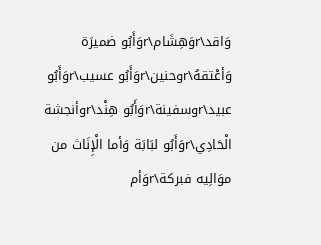وَاقد\rوَهِشَام\rوَأَبُو ضميرَة وَأعْتقهُ\rوحنين\rوَأَبُو عسيب\rوَأَبُو عبيد\rوسفينة\rوَأَبُو هِنْد\rوأنجشة الْحَادِي\rوَأَبُو لبَابَة وَأما الْإِنَاث من موَالِيه فبركة\rوَأم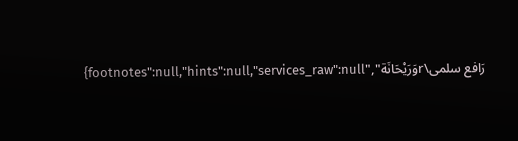رَافع سلمى\rوَرَيْحَانَة","footnotes":null,"hints":null,"services_raw":null}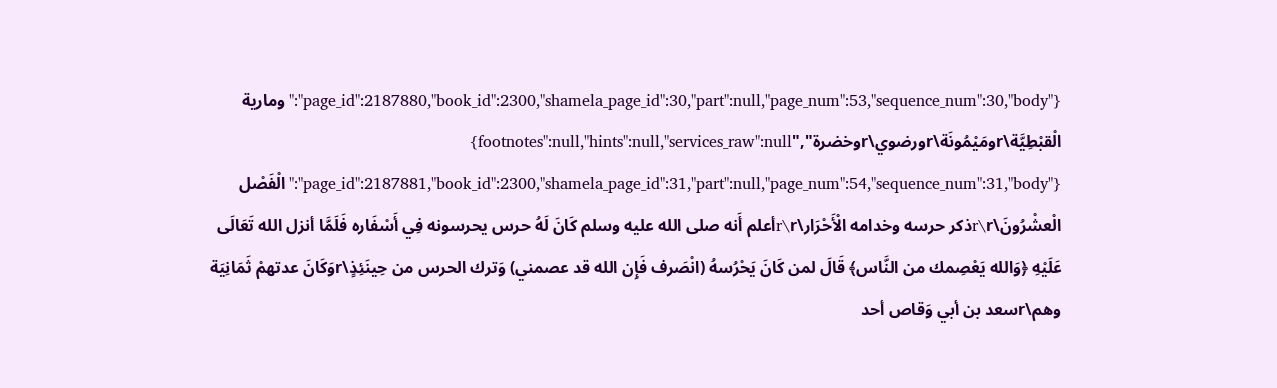{"page_id":2187880,"book_id":2300,"shamela_page_id":30,"part":null,"page_num":53,"sequence_num":30,"body":"ومارية الْقبْطِيَّة\rومَيْمُونَة\rورضوي\rوخضرة","footnotes":null,"hints":null,"services_raw":null} {"page_id":2187881,"book_id":2300,"shamela_page_id":31,"part":null,"page_num":54,"sequence_num":31,"body":"الْفَصْل الْعشْرُونَ\r\rذكر حرسه وخدامه الْأَحْرَار\r\rأعلم أَنه صلى الله عليه وسلم كَانَ لَهُ حرس يحرسونه فِي أَسْفَاره فَلَمَّا أنزل الله تَعَالَى عَلَيْهِ ﴿وَالله يَعْصِمك من النَّاس﴾ قَالَ لمن كَانَ يَحْرُسهُ (انْصَرف فَإِن الله قد عصمني) وَترك الحرس من حِينَئِذٍ\rوَكَانَ عدتهمْ ثَمَانِيَة وهم\rسعد بن أبي وَقاص أحد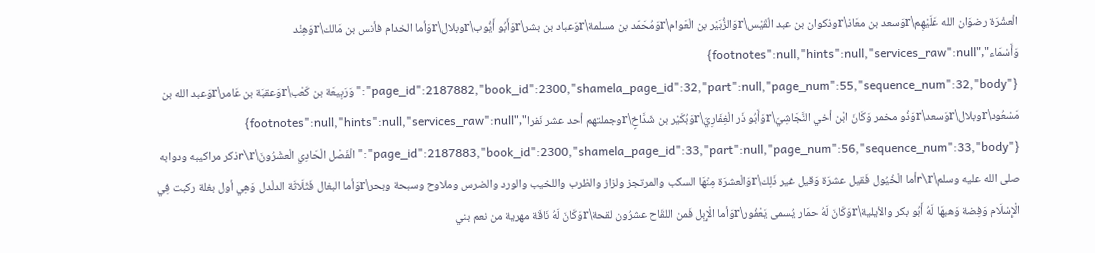الْعشْرَة رضوَان الله عَلَيْهِم\rوَسعد بن معَاذ\rوذكوان بن عبد الْقَيْس\rوَالزُّبَيْر بن الْعَوام\rوَمُحَمّد بن مسلمة\rوَعباد بن بشر\rوَأَبُو أَيُّوب\rوبلال\rوَأما الخدام فأنس بن مَالك\rوَهِنْد وَأَسْمَاء","footnotes":null,"hints":null,"services_raw":null} {"page_id":2187882,"book_id":2300,"shamela_page_id":32,"part":null,"page_num":55,"sequence_num":32,"body":"وَرَبِيعَة بن كَعْب\rوَعقبَة بن عَامر\rوَعبد الله بن مَسْعُود\rوبلال\rوَسعد\rوَذُو مخمر وَكَانَ ابْن أخي النَّجَاشِيّ\rوَأَبُو ذَر الْغِفَارِيّ\rوَبُكَيْر بن شَدَّاخٍ\rوجملتهم أحد عشر نَفرا","footnotes":null,"hints":null,"services_raw":null} {"page_id":2187883,"book_id":2300,"shamela_page_id":33,"part":null,"page_num":56,"sequence_num":33,"body":"الْفَصْل الْحَادِي الْعشْرُونَ\r\rذكر مراكيبه ودوابه صلى الله عليه وسلم\r\rأما الْخُيُول فَقيل عشرَة وَقيل غير ذَلِك\rوَالْعشرَة مِنْهَا السكب والمرتجز ولزاز والظرب واللخيب والورد والضرس وملاوح وسبحة وبحر\rوَأما البغال فَثَلَاثَة الدلْدل وَهِي أول بغلة ركبت فِي الْإِسْلَام وَفِضة وَهبهَا لَهُ أَبُو بكر والأيلية\rوَكَانَ لَهُ حمَار يُسمى يَعْفُور\rوَأما الْإِبِل فَمن اللقَاح عشرُون لقحة\rوَكَانَ لَهُ نَاقَة مهرية من نعم بني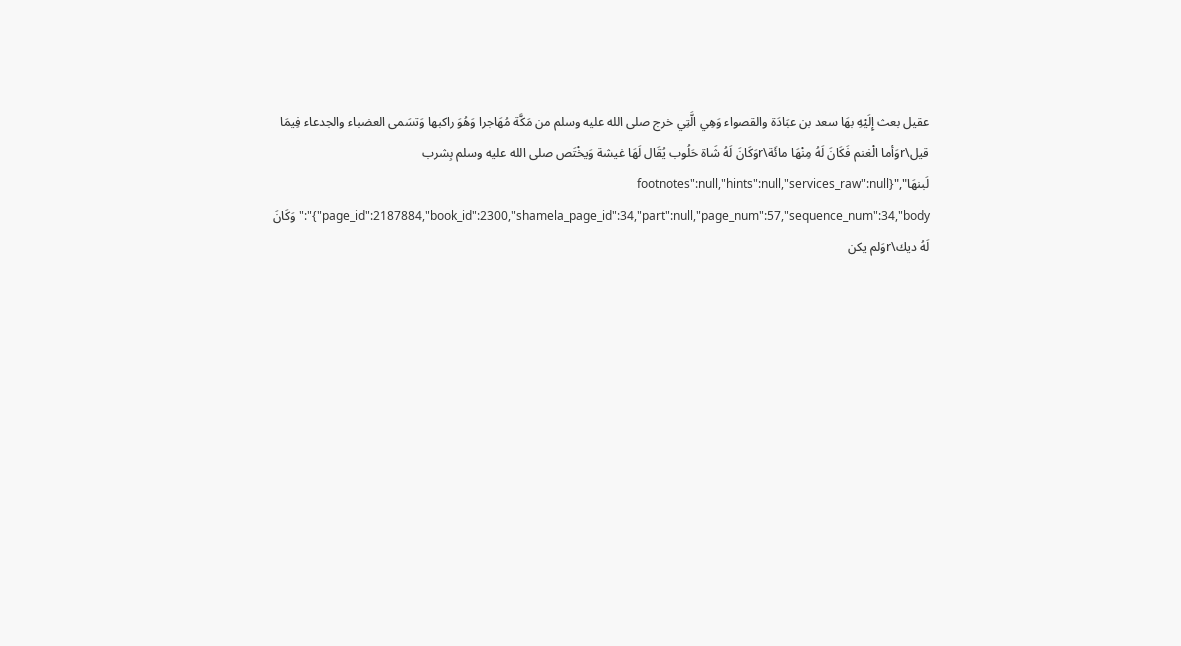عقيل بعث إِلَيْهِ بهَا سعد بن عبَادَة والقصواء وَهِي الَّتِي خرج صلى الله عليه وسلم من مَكَّة مُهَاجرا وَهُوَ راكبها وَتسَمى العضباء والجدعاء فِيمَا قيل\rوَأما الْغنم فَكَانَ لَهُ مِنْهَا مائَة\rوَكَانَ لَهُ شَاة حَلُوب يُقَال لَهَا غيشة وَيخْتَص صلى الله عليه وسلم بِشرب لَبنهَا","footnotes":null,"hints":null,"services_raw":null} {"page_id":2187884,"book_id":2300,"shamela_page_id":34,"part":null,"page_num":57,"sequence_num":34,"body":"وَكَانَ لَهُ ديك\rوَلم يكن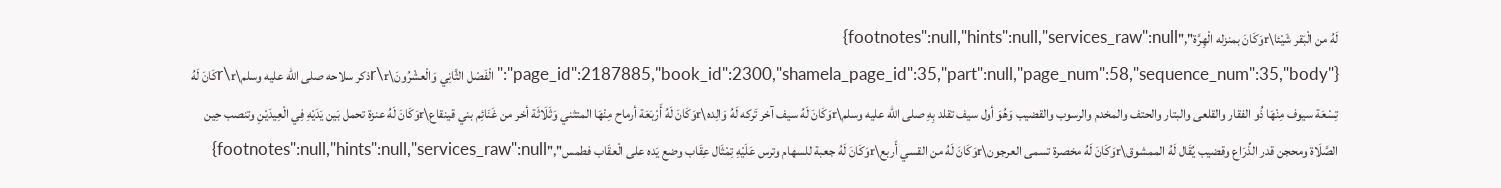لَهُ من الْبَقر شَيْئا\rوَكَانَ بمنزله الْهِرَّة","footnotes":null,"hints":null,"services_raw":null} {"page_id":2187885,"book_id":2300,"shamela_page_id":35,"part":null,"page_num":58,"sequence_num":35,"body":"الْفَصْل الثَّانِي وَالْعشْرُونَ\r\rذكر سلاحه صلى الله عليه وسلم\r\rكَانَ لَهُ تِسْعَة سيوف مِنْهَا ذُو الفقار والقلعى والبتار والحتف والمخدم والرسوب والقضيب وَهُوَ أول سيف تقلد بِهِ صلى الله عليه وسلم\rوَكَانَ لَهُ سيف آخر تَركه لَهُ وَالِده\rوَكَانَ لَهُ أَرْبَعَة أرماح مِنْهَا المتثني وَثَلَاثَة أخر من غَنَائِم بني قينقاع\rوَكَانَ لَهُ عنزة تحمل بَين يَدَيْهِ فِي الْعِيدَيْنِ وتنصب حِين الصَّلَاة ومحجن قدر الذِّرَاع وقضيب يُقَال لَهُ الممشوق\rوَكَانَ لَهُ مخصرة تسمى العرجون\rوَكَانَ لَهُ من القسي أَربع\rوَكَانَ لَهُ جعبة للسهام وترس عَلَيْهِ تِمْثَال عِقَاب وضع يَده على الْعقَاب فطمس","footnotes":null,"hints":null,"services_raw":null}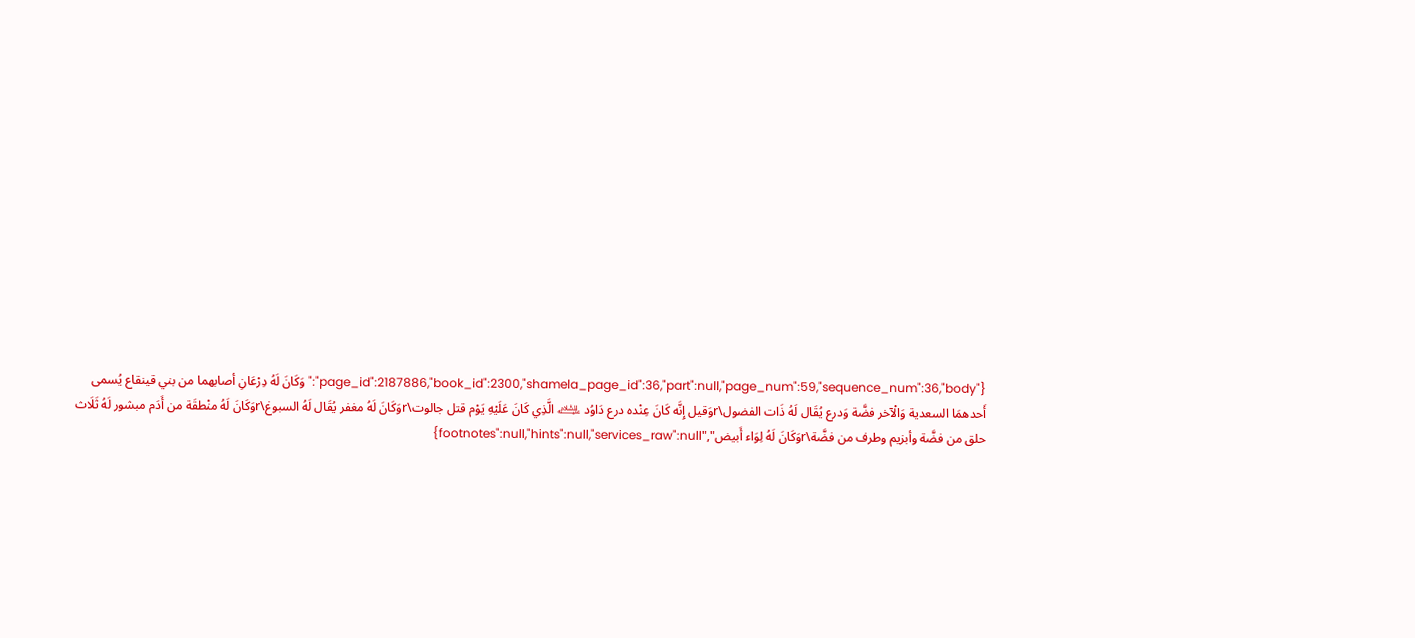{"page_id":2187886,"book_id":2300,"shamela_page_id":36,"part":null,"page_num":59,"sequence_num":36,"body":"وَكَانَ لَهُ دِرْعَانِ أصابهما من بني قينقاع يُسمى أَحدهمَا السعدية وَالْآخر فضَّة وَدرع يُقَال لَهُ ذَات الفضول\rوَقيل إِنَّه كَانَ عِنْده درع دَاوُد ﵇ الَّذِي كَانَ عَلَيْهِ يَوْم قتل جالوت\rوَكَانَ لَهُ مغفر يُقَال لَهُ السبوغ\rوَكَانَ لَهُ منْطقَة من أَدَم مبشور لَهُ ثَلَاث حلق من فضَّة وأبزيم وطرف من فضَّة\rوَكَانَ لَهُ لِوَاء أَبيض","footnotes":null,"hints":null,"services_raw":null}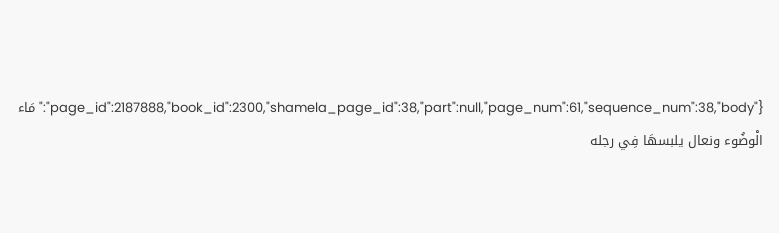{"page_id":2187888,"book_id":2300,"shamela_page_id":38,"part":null,"page_num":61,"sequence_num":38,"body":"مَاء الْوضُوء ونعال يلبسهَا فِي رجله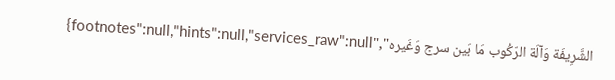الشَّرِيفَة وَآلَة الرّكُوب مَا بَين سرج وَغَيره","footnotes":null,"hints":null,"services_raw":null}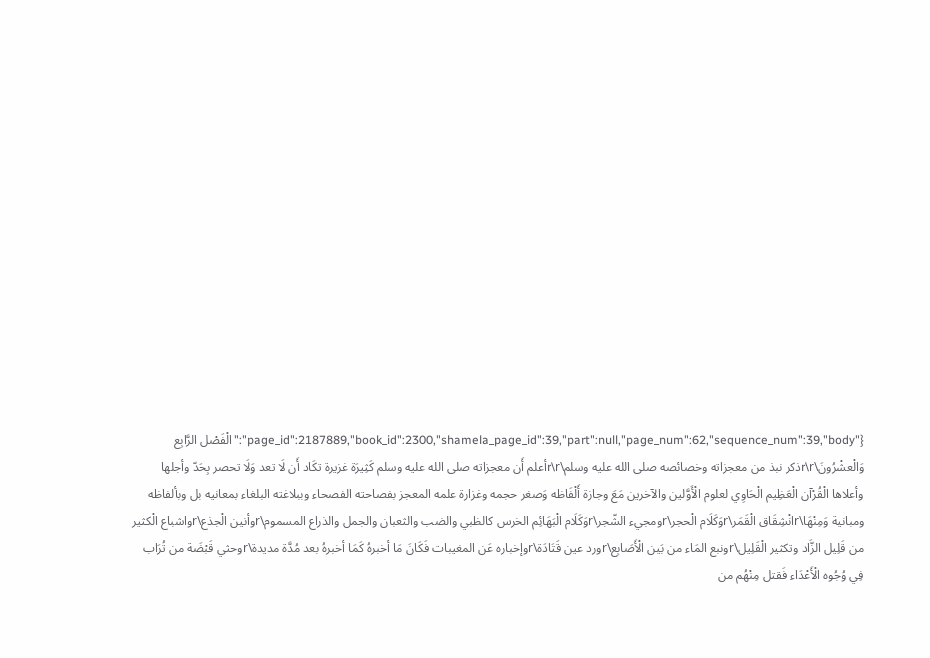{"page_id":2187889,"book_id":2300,"shamela_page_id":39,"part":null,"page_num":62,"sequence_num":39,"body":"الْفَصْل الرَّابِع وَالْعشْرُونَ\r\rذكر نبذ من معجزاته وخصائصه صلى الله عليه وسلم\r\rأعلم أَن معجزاته صلى الله عليه وسلم كَثِيرَة غزيرة تكَاد أَن لَا تعد وَلَا تحصر بِحَدّ وأجلها وأعلاها الْقُرْآن الْعَظِيم الْحَاوِي لعلوم الْأَوَّلين والآخرين مَعَ وجازة أَلْفَاظه وَصغر حجمه وغزارة علمه المعجز بفصاحته الفصحاء وببلاغته البلغاء بمعانيه بل وبألفاظه ومبانية وَمِنْهَا\rانْشِقَاق الْقَمَر\rوَكَلَام الْحجر\rومجيء الشّجر\rوَكَلَام الْبَهَائِم الخرس كالظبي والضب والثعبان والجمل والذراع المسموم\rوأنين الْجذع\rواشباع الْكثير من قَلِيل الزَّاد وتكثير الْقَلِيل\rونبع المَاء من بَين الْأَصَابِع\rورد عين قَتَادَة\rوإخباره عَن المغيبات فَكَانَ مَا أخبرهُ كَمَا أخبرهُ بعد مُدَّة مديدة\rوحثي قَبْضَة من تُرَاب فِي وُجُوه الْأَعْدَاء فَقتل مِنْهُم من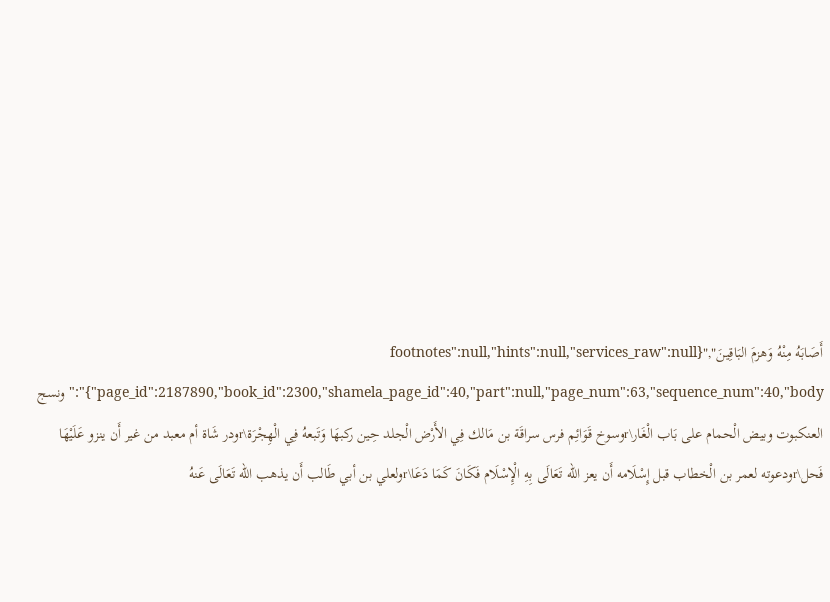أَصَابَهُ مِنْهُ وَهزمَ البَاقِينَ","footnotes":null,"hints":null,"services_raw":null} {"page_id":2187890,"book_id":2300,"shamela_page_id":40,"part":null,"page_num":63,"sequence_num":40,"body":"ونسج العنكبوت وبيض الْحمام على بَاب الْغَار\rوسوخ قَوَائِم فرس سراقَة بن مَالك فِي الأَرْض الْجلد حِين ركبهَا وَتَبعهُ فِي الْهِجْرَة\rودر شَاة أم معبد من غير أَن ينزو عَلَيْهَا فَحل\rودعوته لعمر بن الْخطاب قبل إِسْلَامه أَن يعز الله تَعَالَى بِهِ الْإِسْلَام فَكَانَ كَمَا دَعَا\rولعلي بن أبي طَالب أَن يذهب الله تَعَالَى عَنهُ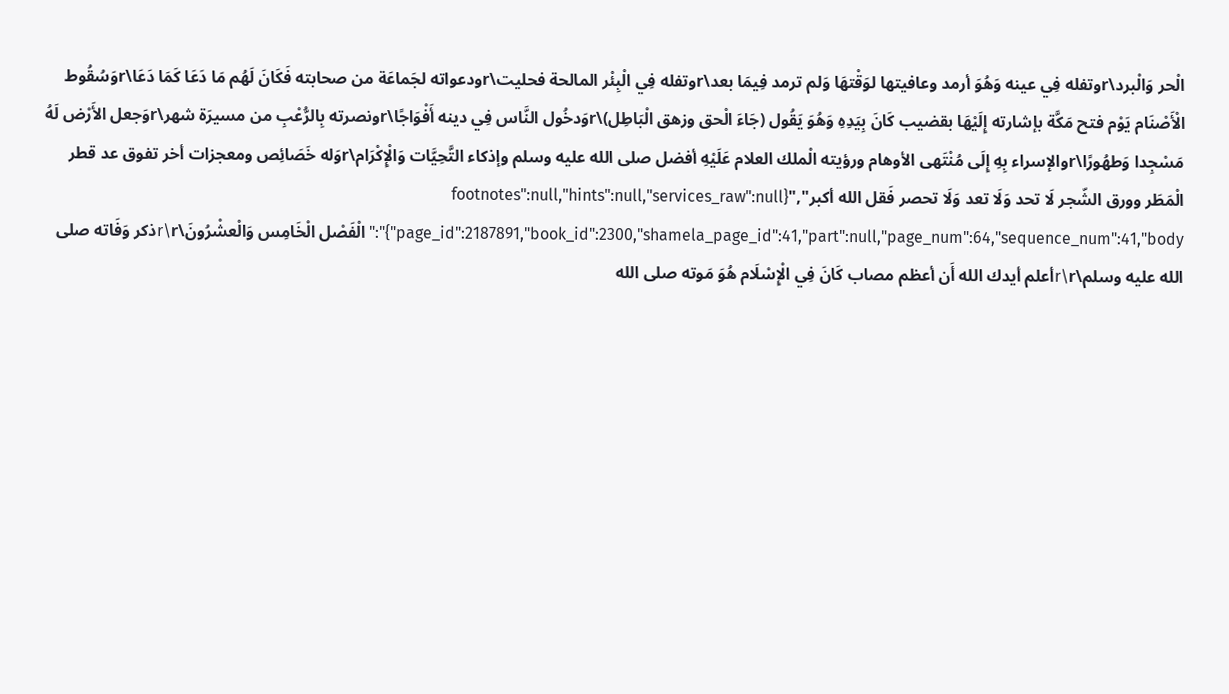الْحر وَالْبرد\rوتفله فِي عينه وَهُوَ أرمد وعافيتها لوَقْتهَا وَلم ترمد فِيمَا بعد\rوتفله فِي الْبِئْر المالحة فحليت\rودعواته لجَماعَة من صحابته فَكَانَ لَهُم مَا دَعَا كَمَا دَعَا\rوَسُقُوط الْأَصْنَام يَوْم فتح مَكَّة بإشارته إِلَيْهَا بقضيب كَانَ بِيَدِهِ وَهُوَ يَقُول (جَاءَ الْحق وزهق الْبَاطِل)\rوَدخُول النَّاس فِي دينه أَفْوَاجًا\rونصرته بِالرُّعْبِ من مسيرَة شهر\rوَجعل الأَرْض لَهُ مَسْجِدا وَطهُورًا\rوالإسراء بِهِ إِلَى مُنْتَهى الأوهام ورؤيته الْملك العلام عَلَيْهِ أفضل صلى الله عليه وسلم وإذكاء التَّحِيَّات وَالْإِكْرَام\rوَله خَصَائِص ومعجزات أخر تفوق عد قطر الْمَطَر وورق الشّجر لَا تحد وَلَا تعد وَلَا تحصر فَقل الله أكبر","footnotes":null,"hints":null,"services_raw":null} {"page_id":2187891,"book_id":2300,"shamela_page_id":41,"part":null,"page_num":64,"sequence_num":41,"body":"الْفَصْل الْخَامِس وَالْعشْرُونَ\r\rذكر وَفَاته صلى الله عليه وسلم\r\rأعلم أيدك الله أَن أعظم مصاب كَانَ فِي الْإِسْلَام هُوَ مَوته صلى الله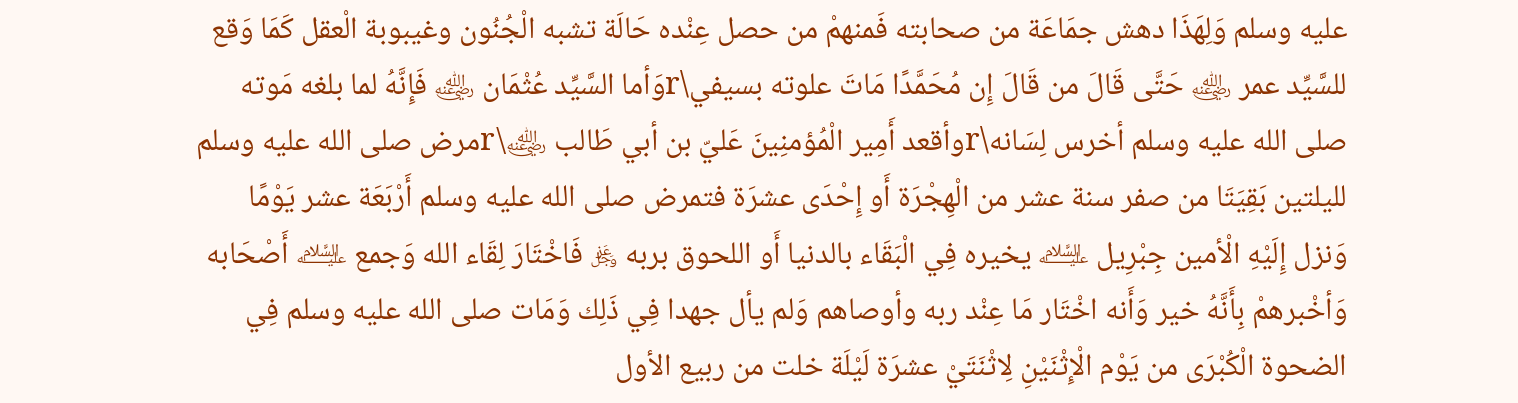عليه وسلم وَلِهَذَا دهش جمَاعَة من صحابته فَمنهمْ من حصل عِنْده حَالَة تشبه الْجُنُون وغيبوبة الْعقل كَمَا وَقع للسَّيِّد عمر ﵁ حَتَّى قَالَ من قَالَ إِن مُحَمَّدًا مَاتَ علوته بسيفي\rوَأما السَّيِّد عُثْمَان ﵁ فَإِنَّهُ لما بلغه مَوته صلى الله عليه وسلم أخرس لِسَانه\rوأقعد أَمِير الْمُؤمنِينَ عَليّ بن أبي طَالب ﵁\rمرض صلى الله عليه وسلم لليلتين بَقِيَتَا من صفر سنة عشر من الْهِجْرَة أَو إِحْدَى عشرَة فتمرض صلى الله عليه وسلم أَرْبَعَة عشر يَوْمًا وَنزل إِلَيْهِ الْأمين جِبْرِيل ﵇ يخيره فِي الْبَقَاء بالدنيا أَو اللحوق بربه ﷿ فَاخْتَارَ لِقَاء الله وَجمع ﵇ أَصْحَابه وَأخْبرهمْ بِأَنَّهُ خير وَأَنه اخْتَار مَا عِنْد ربه وأوصاهم وَلم يأل جهدا فِي ذَلِك وَمَات صلى الله عليه وسلم فِي الضحوة الْكُبْرَى من يَوْم الْإِثْنَيْنِ لِاثْنَتَيْ عشرَة لَيْلَة خلت من ربيع الأول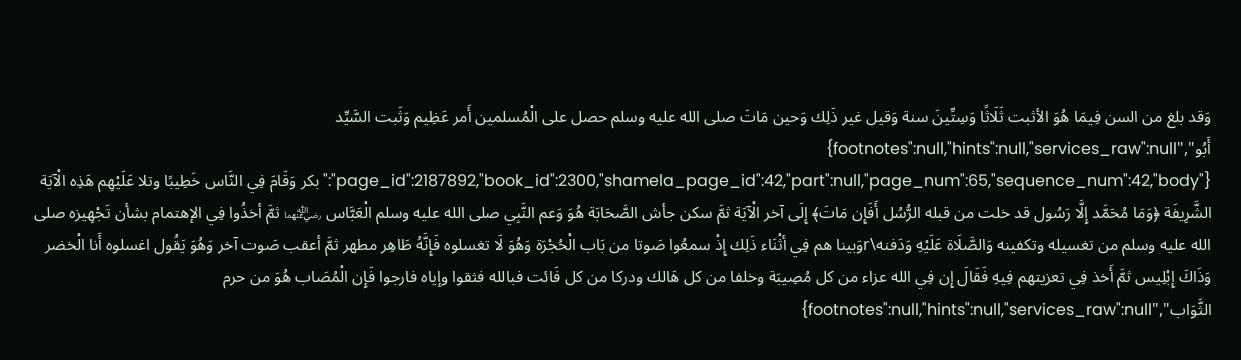وَقد بلغ من السن فِيمَا هُوَ الأثبت ثَلَاثًا وَسِتِّينَ سنة وَقيل غير ذَلِك وَحين مَاتَ صلى الله عليه وسلم حصل على الْمُسلمين أَمر عَظِيم وَثَبت السَّيِّد أَبُو","footnotes":null,"hints":null,"services_raw":null} {"page_id":2187892,"book_id":2300,"shamela_page_id":42,"part":null,"page_num":65,"sequence_num":42,"body":"بكر وَقَامَ فِي النَّاس خَطِيبًا وتلا عَلَيْهِم هَذِه الْآيَة الشَّرِيفَة ﴿وَمَا مُحَمَّد إِلَّا رَسُول قد خلت من قبله الرُّسُل أَفَإِن مَاتَ﴾ إِلَى آخر الْآيَة ثمَّ سكن جأش الصَّحَابَة هُوَ وَعم النَّبِي صلى الله عليه وسلم الْعَبَّاس ﵄ ثمَّ أخذُوا فِي الإهتمام بشأن تَجْهِيزه صلى الله عليه وسلم من تغسيله وتكفينه وَالصَّلَاة عَلَيْهِ وَدَفنه\rوَبينا هم فِي أثْنَاء ذَلِك إِذْ سمعُوا صَوتا من بَاب الْحُجْرَة وَهُوَ لَا تغسلوه فَإِنَّهُ طَاهِر مطهر ثمَّ أعقب صَوت آخر وَهُوَ يَقُول اغسلوه أَنا الْخضر وَذَاكَ إِبْلِيس ثمَّ أَخذ فِي تعزيتهم فِيهِ فَقَالَ إِن فِي الله عزاء من كل مُصِيبَة وخلفا من كل هَالك ودركا من كل فَائت فبالله فثقوا وإياه فارجوا فَإِن الْمُصَاب هُوَ من حرم الثَّوَاب","footnotes":null,"hints":null,"services_raw":null}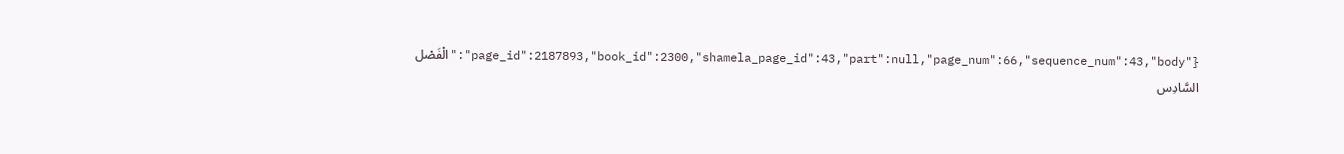{"page_id":2187893,"book_id":2300,"shamela_page_id":43,"part":null,"page_num":66,"sequence_num":43,"body":"الْفَصْل السَّادِس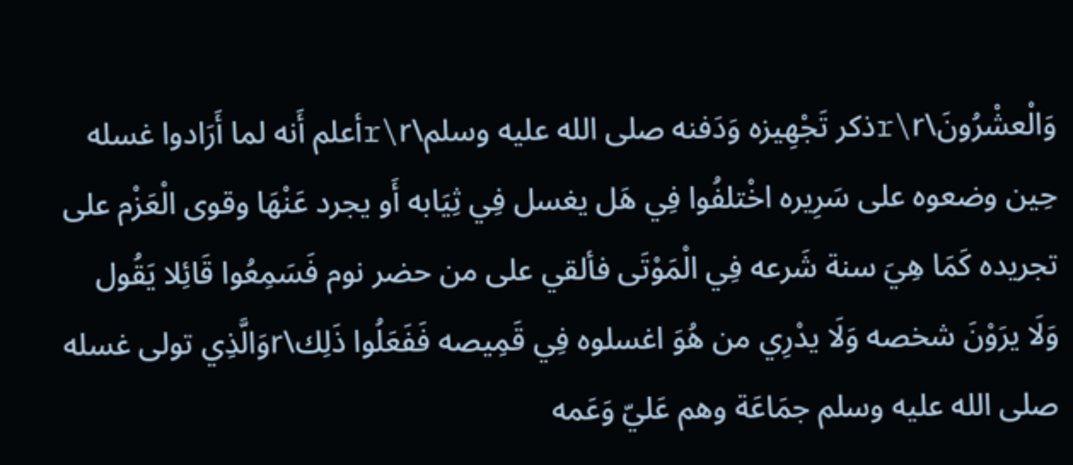وَالْعشْرُونَ\r\rذكر تَجْهِيزه وَدَفنه صلى الله عليه وسلم\r\rأعلم أَنه لما أَرَادوا غسله حِين وضعوه على سَرِيره اخْتلفُوا فِي هَل يغسل فِي ثِيَابه أَو يجرد عَنْهَا وقوى الْعَزْم على تجريده كَمَا هِيَ سنة شَرعه فِي الْمَوْتَى فألقي على من حضر نوم فَسَمِعُوا قَائِلا يَقُول وَلَا يرَوْنَ شخصه وَلَا يدْرِي من هُوَ اغسلوه فِي قَمِيصه فَفَعَلُوا ذَلِك\rوَالَّذِي تولى غسله صلى الله عليه وسلم جمَاعَة وهم عَليّ وَعَمه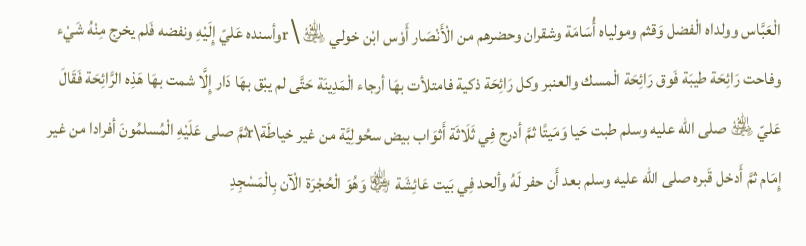الْعَبَّاس وولداه الْفضل وَقثم ومولياه أُسَامَة وشقران وحضرهم من الْأَنْصَار أَوْس ابْن خولي ﵁\rوأسنده عَليّ إِلَيْهِ ونفضه فَلم يخرج مِنْهُ شَيْء وفاحت رَائِحَة طيبَة فَوق رَائِحَة الْمسك والعنبر وكل رَائِحَة ذكية فامتلأت بهَا أرجاء الْمَدِينَة حَتَّى لم يبْق بهَا دَار إِلَّا شمت بهَا هَذِه الرَّائِحَة فَقَالَ عَليّ ﵁ صلى الله عليه وسلم طبت حَيا وَمَيتًا ثمَّ أدرج فِي ثَلَاثَة أَثوَاب بيض سحُولِيَّة من غير خياطَة\rثمَّ صلى عَلَيْهِ الْمُسلمُونَ أفرادا من غير إِمَام ثمَّ أَدخل قَبره صلى الله عليه وسلم بعد أَن حفر لَهُ وألحد فِي بَيت عَائِشَة ﵂ وَهُوَ الْحُجْرَة الْآن بِالْمَسْجِدِ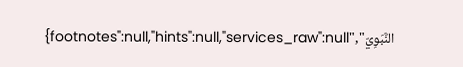النَّبَوِيّ","footnotes":null,"hints":null,"services_raw":null}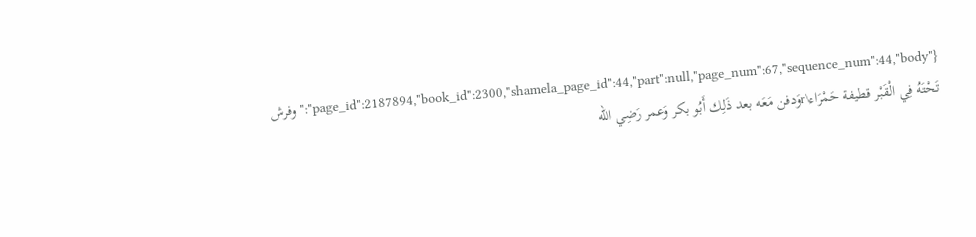{"page_id":2187894,"book_id":2300,"shamela_page_id":44,"part":null,"page_num":67,"sequence_num":44,"body":"وفرش تَحْتَهُ فِي الْقَبْر قطيفة حَمْرَاء\rوَدفن مَعَه بعد ذَلِك أَبُو بكر وَعمر رَضِي الله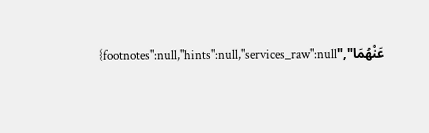عَنْهُمَا","footnotes":null,"hints":null,"services_raw":null}